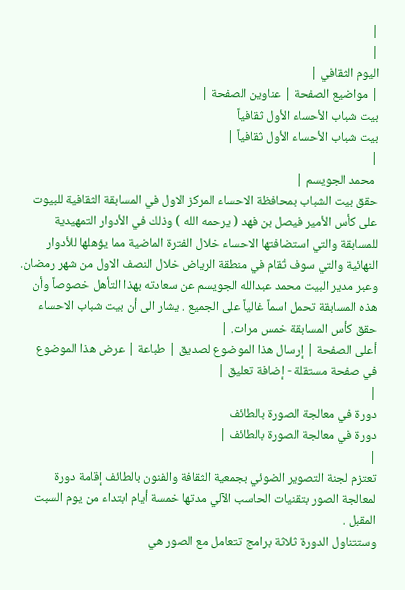|
|
اليوم الثقافي |
| مواضيع الصفحة | عناوين الصفحة |
بيت شباب الأحساء الأول ثقافياً
بيت شباب الأحساء الأول ثقافياً |
|
 محمد الجويسم |
حقق بيت الشباب بمحافظة الاحساء المركز الاول في المسابقة الثقافية للبيوت على كأس الأمير فيصل بن فهد ( يرحمه الله ) وذلك في الأدوار التمهيدية للمسابقة والتي استضافتها الاحساء خلال الفترة الماضية مما يؤهلها للأدوار النهائية والتي سوف تُقام في منطقة الرياض خلال النصف الاول من شهر رمضان.
وعبر مدير البيت محمد عبدالله الجويسم عن سعادته بهذا التأهل خصوصاً وأن هذه المسابقة تحمل اسماً غالياً على الجميع . يشار الى أن بيت شباب الاحساء حقق كأس المسابقة خمس مرات. |
أعلى الصفحة | إرسال هذا الموضوع لصديق | طباعة | عرض هذا الموضوع في صفحة مستقلة - إضافة تعليق |
|
دورة في معالجة الصورة بالطائف
دورة في معالجة الصورة بالطائف |
|
تعتزم لجنة التصوير الضوئي بجمعية الثقافة والفنون بالطائف إقامة دورة لمعالجة الصور بتقنيات الحاسب الآلي مدتها خمسة أيام ابتداء من يوم السبت المقبل .
وستتناول الدورة ثلاثة برامج تتعامل مع الصور هي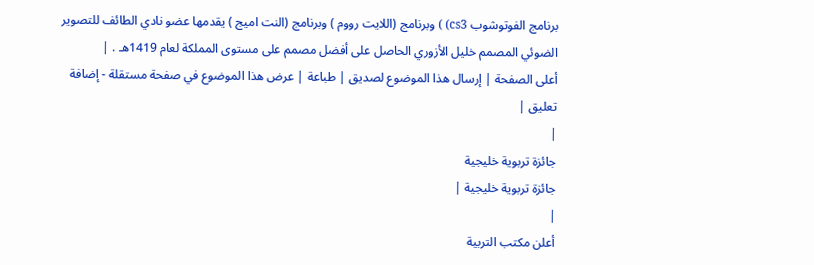برنامج الفوتوشوب cs3) ) وبرنامج (اللايت رووم ) وبرنامج (النت اميج ) يقدمها عضو نادي الطائف للتصوير الضوئي المصمم خليل الأزوري الحاصل على أفضل مصمم على مستوى المملكة لعام 1419هـ . |
أعلى الصفحة | إرسال هذا الموضوع لصديق | طباعة | عرض هذا الموضوع في صفحة مستقلة - إضافة تعليق |
|
جائزة تربوية خليجية
جائزة تربوية خليجية |
|
أعلن مكتب التربية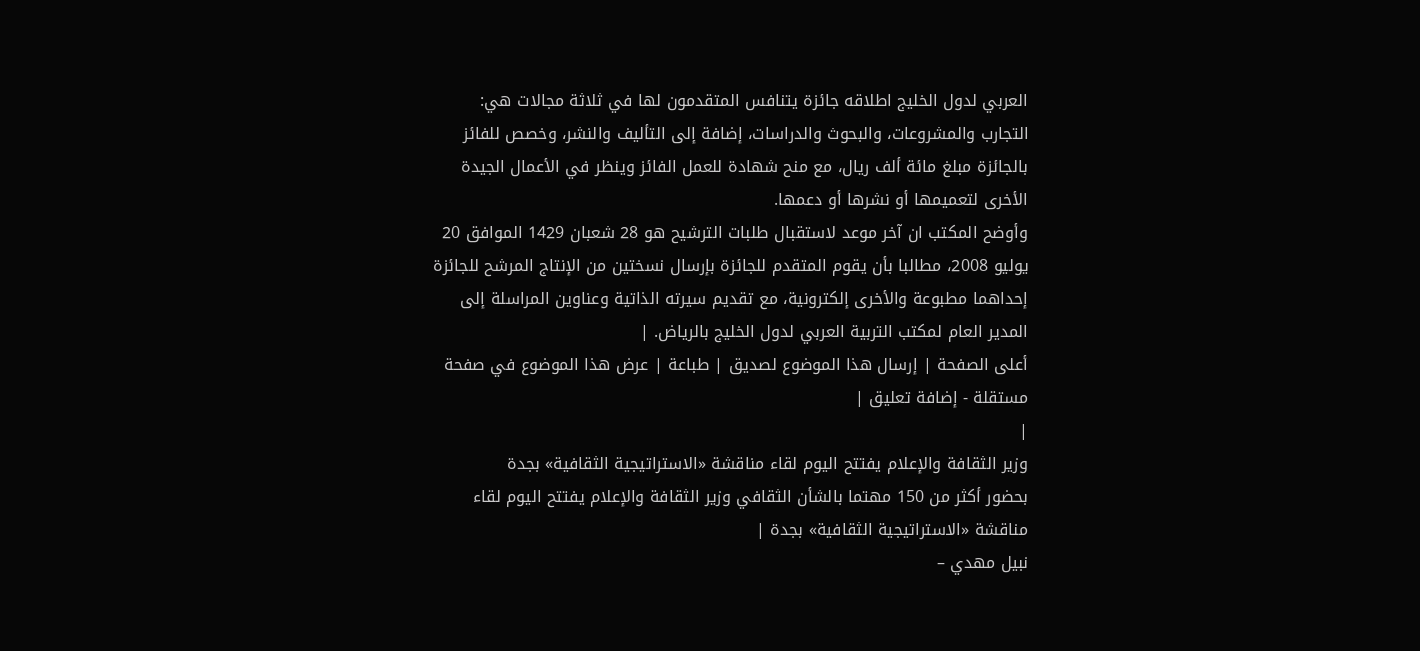العربي لدول الخليج اطلاقه جائزة يتنافس المتقدمون لها في ثلاثة مجالات هي: التجارب والمشروعات، والبحوث والدراسات، إضافة إلى التأليف والنشر، وخصص للفائز بالجائزة مبلغ مائة ألف ريال، مع منح شهادة للعمل الفائز وينظر في الأعمال الجيدة الأخرى لتعميمها أو نشرها أو دعمها.
وأوضح المكتب ان آخر موعد لاستقبال طلبات الترشيح هو 28 شعبان 1429 الموافق 20 يوليو 2008، مطالبا بأن يقوم المتقدم للجائزة بإرسال نسختين من الإنتاج المرشح للجائزة إحداهما مطبوعة والأخرى إلكترونية، مع تقديم سيرته الذاتية وعناوين المراسلة إلى المدير العام لمكتب التربية العربي لدول الخليج بالرياض. |
أعلى الصفحة | إرسال هذا الموضوع لصديق | طباعة | عرض هذا الموضوع في صفحة مستقلة - إضافة تعليق |
|
وزير الثقافة والإعلام يفتتح اليوم لقاء مناقشة «الاستراتيجية الثقافية» بجدة
بحضور أكثر من 150 مهتما بالشأن الثقافي وزير الثقافة والإعلام يفتتح اليوم لقاء مناقشة «الاستراتيجية الثقافية» بجدة |
نبيل مهدي –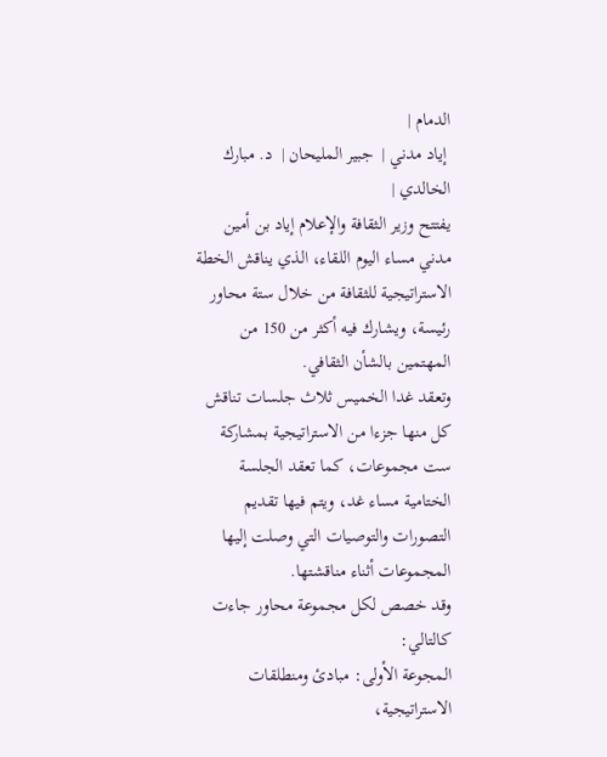الدمام |
 إياد مدني |  جبير المليحان |  د. مبارك الخالدي |
يفتتح وزير الثقافة والإعلام إياد بن أمين مدني مساء اليوم اللقاء، الذي يناقش الخطة الاستراتيجية للثقافة من خلال ستة محاور رئيسة، ويشارك فيه أكثر من 150 من المهتمين بالشأن الثقافي.
وتعقد غدا الخميس ثلاث جلسات تناقش كل منها جزءا من الاستراتيجية بمشاركة ست مجموعات، كما تعقد الجلسة الختامية مساء غد، ويتم فيها تقديم التصورات والتوصيات التي وصلت إليها المجموعات أثناء مناقشتها.
وقد خصص لكل مجموعة محاور جاءت كالتالي:
المجوعة الأولى: مبادئ ومنطلقات الاستراتيجية،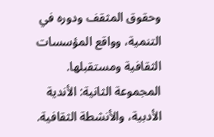وحقوق المثقف ودوره في التنمية، وواقع المؤسسات الثقافية ومستقبلها.
المجموعة الثانية: الأندية الأدبية، والأنشطة الثقافية.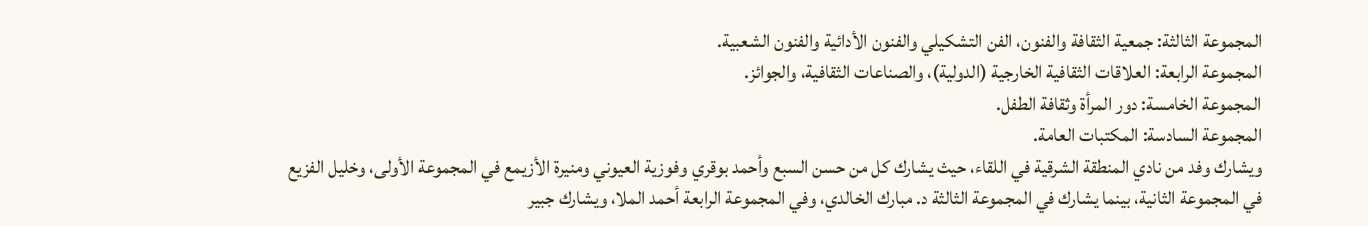المجموعة الثالثة: جمعية الثقافة والفنون، الفن التشكيلي والفنون الأدائية والفنون الشعبية.
المجموعة الرابعة: العلاقات الثقافية الخارجية (الدولية)، والصناعات الثقافية، والجوائز.
المجموعة الخامسة: دور المرأة وثقافة الطفل.
المجموعة السادسة: المكتبات العامة.
ويشارك وفد من نادي المنطقة الشرقية في اللقاء، حيث يشارك كل من حسن السبع وأحمد بوقري وفوزية العيوني ومنيرة الأزيمع في المجموعة الأولى، وخليل الفزيع في المجموعة الثانية، بينما يشارك في المجموعة الثالثة د. مبارك الخالدي، وفي المجموعة الرابعة أحمد الملا، ويشارك جبير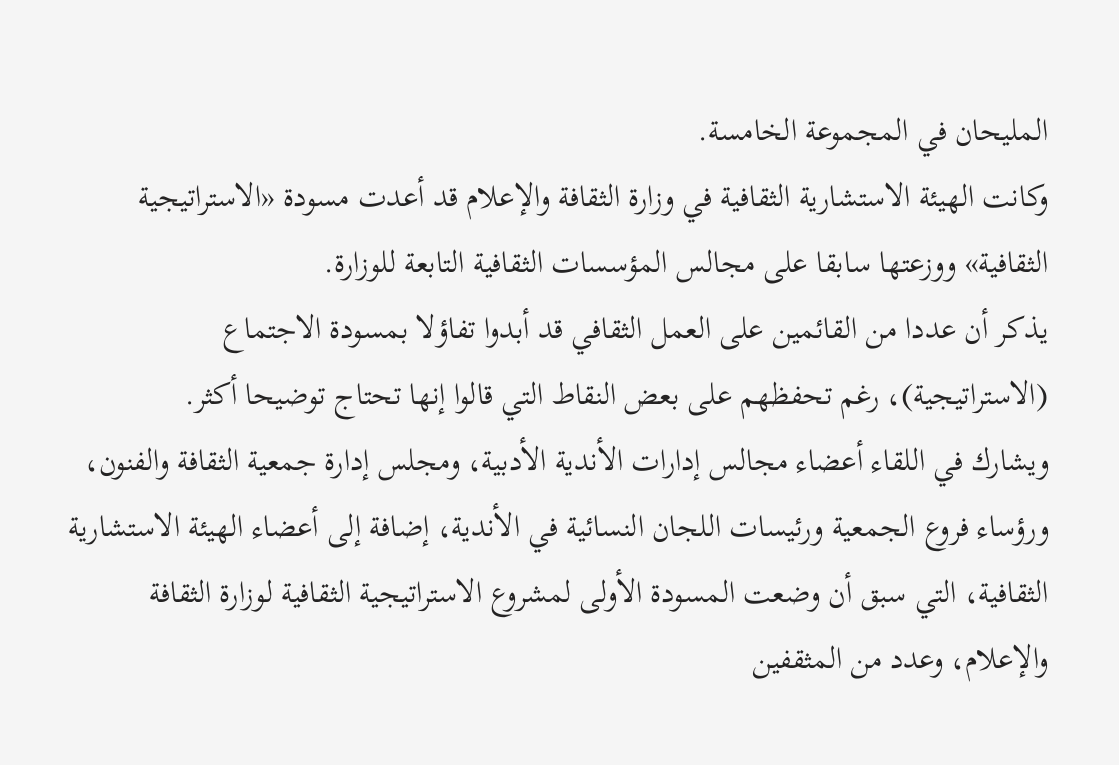المليحان في المجموعة الخامسة.
وكانت الهيئة الاستشارية الثقافية في وزارة الثقافة والإعلام قد أعدت مسودة «الاستراتيجية الثقافية» ووزعتها سابقا على مجالس المؤسسات الثقافية التابعة للوزارة.
يذكر أن عددا من القائمين على العمل الثقافي قد أبدوا تفاؤلا بمسودة الاجتماع (الاستراتيجية)، رغم تحفظهم على بعض النقاط التي قالوا إنها تحتاج توضيحا أكثر.
ويشارك في اللقاء أعضاء مجالس إدارات الأندية الأدبية، ومجلس إدارة جمعية الثقافة والفنون، ورؤساء فروع الجمعية ورئيسات اللجان النسائية في الأندية، إضافة إلى أعضاء الهيئة الاستشارية الثقافية، التي سبق أن وضعت المسودة الأولى لمشروع الاستراتيجية الثقافية لوزارة الثقافة والإعلام، وعدد من المثقفين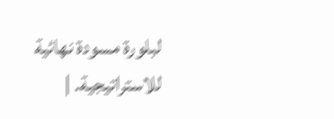لبلورة مسودة نهائية للاستراتيجية. |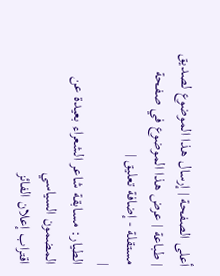أعلى الصفحة | إرسال هذا الموضوع لصديق | طباعة | عرض هذا الموضوع في صفحة مستقلة - إضافة تعليق |
|
الطيار: مسابقة شاعر الشعراء بعيدة عن المضمون السياسي
اقتراب إعلان الفائز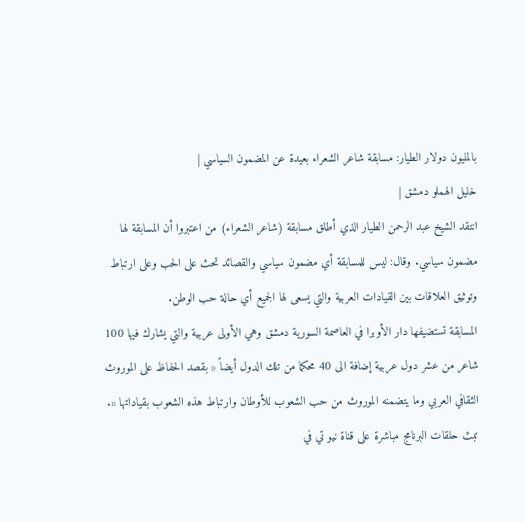بالمليون دولار الطيار: مسابقة شاعر الشعراء بعيدة عن المضمون السياسي |
خليل الهملو دمشق |
انتقد الشيخ عبد الرحمن الطيار الذي أطلق مسابقة (شاعر الشعراء) من اعتبروا أن المسابقة لها مضمون سياسي. وقال: ليس للمسابقة أي مضمون سياسي والقصائد تحث على الحب وعلى ارتباط وتوثيق العلاقات بين القيادات العربية والتي يسعى لها الجميع أي حالة حب الوطن.
المسابقة تستضيفها دار الأوبرا في العاصمة السورية دمشق وهي الأولى عربية والتي يشارك فيها 100 شاعر من عشر دول عربية إضافة الى 40 محكما من تلك الدول أيضاً « بقصد الحفاظ على الموروث الثقافي العربي وما يتضمنه الموروث من حب الشعوب للأوطان وارتباط هذه الشعوب بقياداتها «.
تبث حلقات البرنامج مباشرة على قناة نيو تي في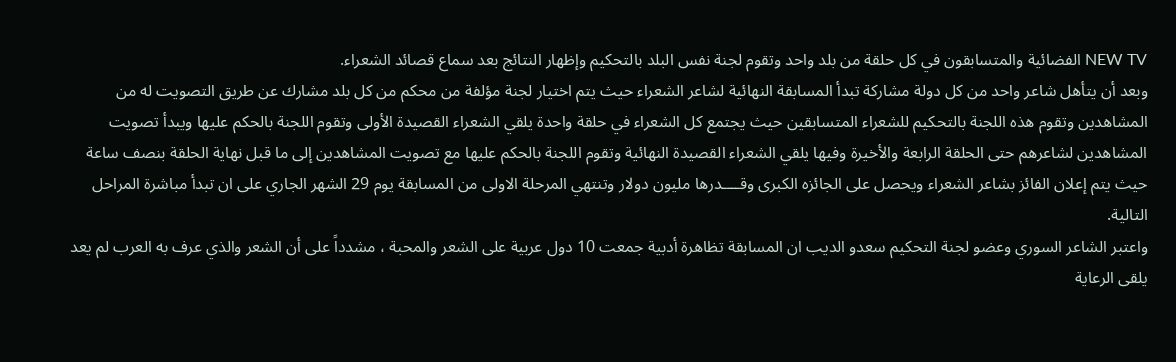NEW TV الفضائية والمتسابقون في كل حلقة من بلد واحد وتقوم لجنة نفس البلد بالتحكيم وإظهار النتائج بعد سماع قصائد الشعراء.
وبعد أن يتأهل شاعر واحد من كل دولة مشاركة تبدأ المسابقة النهائية لشاعر الشعراء حيث يتم اختيار لجنة مؤلفة من محكم من كل بلد مشارك عن طريق التصويت له من المشاهدين وتقوم هذه اللجنة بالتحكيم للشعراء المتسابقين حيث يجتمع كل الشعراء في حلقة واحدة يلقي الشعراء القصيدة الأولى وتقوم اللجنة بالحكم عليها ويبدأ تصويت المشاهدين لشاعرهم حتى الحلقة الرابعة والأخيرة وفيها يلقي الشعراء القصيدة النهائية وتقوم اللجنة بالحكم عليها مع تصويت المشاهدين إلى ما قبل نهاية الحلقة بنصف ساعة حيث يتم إعلان الفائز بشاعر الشعراء ويحصل على الجائزه الكبرى وقــــدرها مليون دولار وتنتهي المرحلة الاولى من المسابقة يوم 29 الشهر الجاري على ان تبدأ مباشرة المراحل التالية.
واعتبر الشاعر السوري وعضو لجنة التحكيم سعدو الديب ان المسابقة تظاهرة أدبية جمعت 10 دول عربية على الشعر والمحبة ، مشدداً على أن الشعر والذي عرف به العرب لم يعد يلقى الرعاية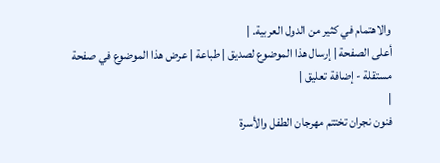والاهتمام في كثير من الدول العربية. |
أعلى الصفحة | إرسال هذا الموضوع لصديق | طباعة | عرض هذا الموضوع في صفحة مستقلة - إضافة تعليق |
|
فنون نجران تختتم مهرجان الطفل والأسرة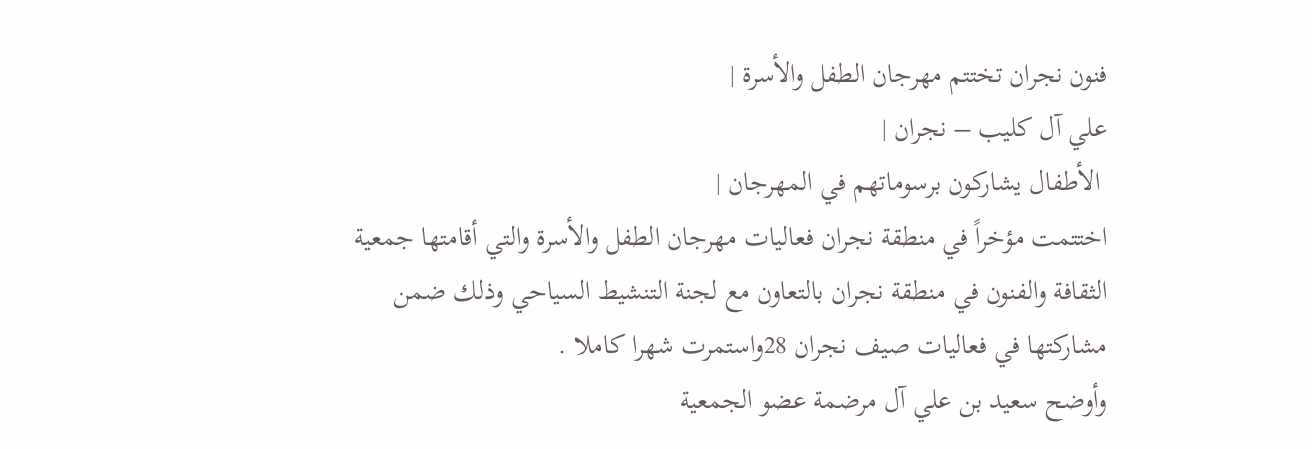فنون نجران تختتم مهرجان الطفل والأسرة |
علي آل كليب – نجران |
 الأطفال يشاركون برسوماتهم في المهرجان |
اختتمت مؤخراً في منطقة نجران فعاليات مهرجان الطفل والأسرة والتي أقامتها جمعية الثقافة والفنون في منطقة نجران بالتعاون مع لجنة التنشيط السياحي وذلك ضمن مشاركتها في فعاليات صيف نجران 28واستمرت شهرا كاملا .
وأوضح سعيد بن علي آل مرضمة عضو الجمعية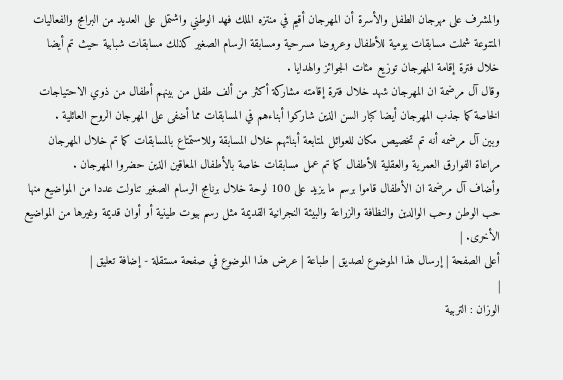والمشرف على مهرجان الطفل والأسرة أن المهرجان أقيم في منتزه الملك فهد الوطني واشتمل على العديد من البرامج والفعاليات المتنوعة شملت مسابقات يومية للأطفال وعروضا مسرحية ومسابقة الرسام الصغير كذلك مسابقات شبابية حيث تم أيضا خلال فترة إقامة المهرجان توزيع مئات الجوائز والهدايا .
وقال آل مرضمة ان المهرجان شهد خلال فترة إقامته مشاركة أكثر من ألف طفل من بينهم أطفال من ذوي الاحتياجات الخاصة كما جذب المهرجان أيضا كبار السن الذين شاركوا أبناءهم في المسابقات مما أضفى على المهرجان الروح العائلية .
وبين آل مرضمه أنه تم تخصيص مكان للعوائل لمتابعة أبنائهم خلال المسابقة وللاستمتاع بالمسابقات كما تم خلال المهرجان مراعاة الفوارق العمرية والعقلية للأطفال كما تم عمل مسابقات خاصة بالأطفال المعاقين الذين حضروا المهرجان .
وأضاف آل مرضمة ان الأطفال قاموا برسم ما يزيد على 100 لوحة خلال برنامج الرسام الصغير تناولت عددا من المواضيع منها حب الوطن وحب الوالدين والنظافة والزراعة والبيئة النجرانية القديمة مثل رسم بيوت طينية أو أوان قديمة وغيرها من المواضيع الأخرى. |
أعلى الصفحة | إرسال هذا الموضوع لصديق | طباعة | عرض هذا الموضوع في صفحة مستقلة - إضافة تعليق |
|
الوزان : التربية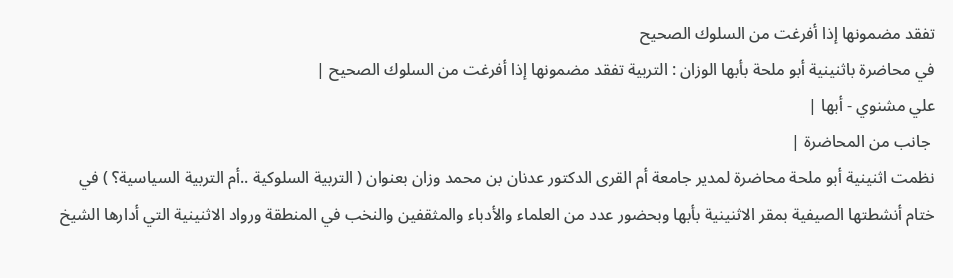تفقد مضمونها إذا أفرغت من السلوك الصحيح
في محاضرة باثنينية أبو ملحة بأبها الوزان : التربية تفقد مضمونها إذا أفرغت من السلوك الصحيح |
علي مشنوي - أبها |
 جانب من المحاضرة |
نظمت اثنينية أبو ملحة محاضرة لمدير جامعة أم القرى الدكتور عدنان بن محمد وزان بعنوان ( التربية السلوكية ..أم التربية السياسية؟ ) في ختام أنشطتها الصيفية بمقر الاثنينية بأبها وبحضور عدد من العلماء والأدباء والمثقفين والنخب في المنطقة ورواد الاثنينية التي أدارها الشيخ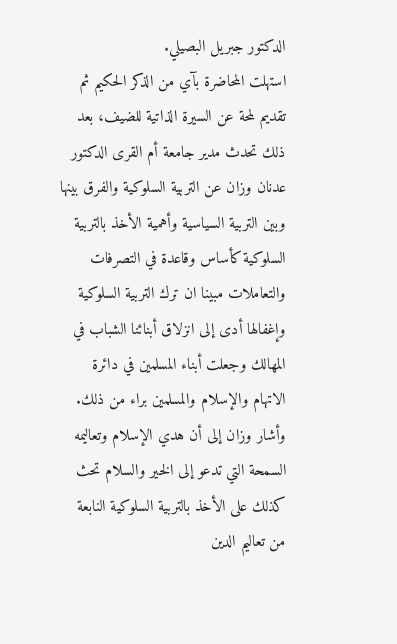الدكتور جبريل البصيلي.
استهلت المحاضرة بآي من الذكر الحكيم ثم تقديم لمحة عن السيرة الذاتية للضيف، بعد ذلك تحدث مدير جامعة أم القرى الدكتور عدنان وزان عن التربية السلوكية والفرق بينها وبين التربية السياسية وأهمية الأخذ بالتربية السلوكية كأساس وقاعدة في التصرفات والتعاملات مبينا ان ترك التربية السلوكية وإغفالها أدى إلى انزلاق أبنائنا الشباب في المهالك وجعلت أبناء المسلمين في دائرة الاتهام والإسلام والمسلمين براء من ذلك.
وأشار وزان إلى أن هدي الإسلام وتعاليمه السمحة التي تدعو إلى الخير والسلام تحث كذلك على الأخذ بالتربية السلوكية النابعة من تعاليم الدين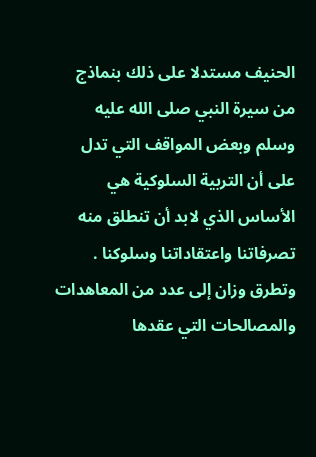الحنيف مستدلا على ذلك بنماذج من سيرة النبي صلى الله عليه وسلم وبعض المواقف التي تدل على أن التربية السلوكية هي الأساس الذي لابد أن تنطلق منه تصرفاتنا واعتقاداتنا وسلوكنا . وتطرق وزان إلى عدد من المعاهدات والمصالحات التي عقدها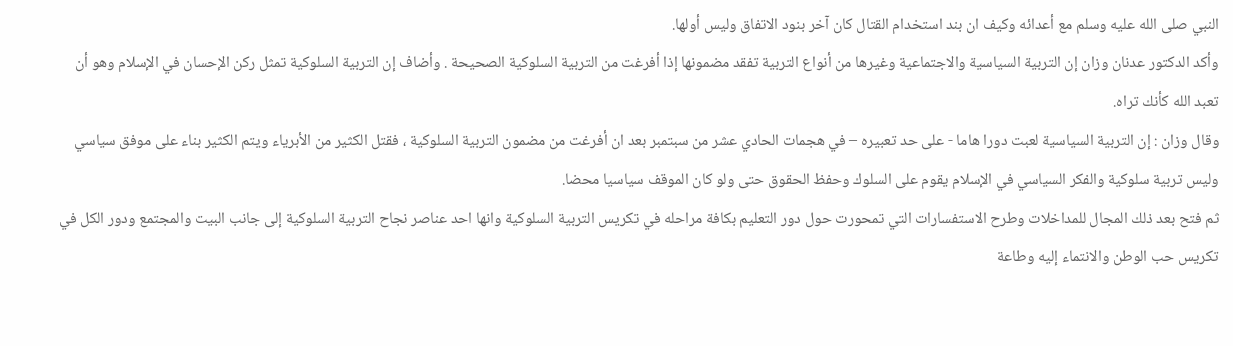النبي صلى الله عليه وسلم مع أعدائه وكيف ان بند استخدام القتال كان آخر بنود الاتفاق وليس أولها.
وأكد الدكتور عدنان وزان إن التربية السياسية والاجتماعية وغيرها من أنواع التربية تفقد مضمونها إذا أفرغت من التربية السلوكية الصحيحة . وأضاف إن التربية السلوكية تمثل ركن الإحسان في الإسلام وهو أن تعبد الله كأنك تراه.
وقال وزان : إن التربية السياسية لعبت دورا هاما - على حد تعبيره – في هجمات الحادي عشر من سبتمبر بعد ان أفرغت من مضمون التربية السلوكية ، فقتل الكثير من الأبرياء ويتم الكثير بناء على موفق سياسي وليس تربية سلوكية والفكر السياسي في الإسلام يقوم على السلوك وحفظ الحقوق حتى ولو كان الموقف سياسيا محضا.
ثم فتح بعد ذلك المجال للمداخلات وطرح الاستفسارات التي تمحورت حول دور التعليم بكافة مراحله في تكريس التربية السلوكية وانها احد عناصر نجاح التربية السلوكية إلى جانب البيت والمجتمع ودور الكل في تكريس حب الوطن والانتماء إليه وطاعة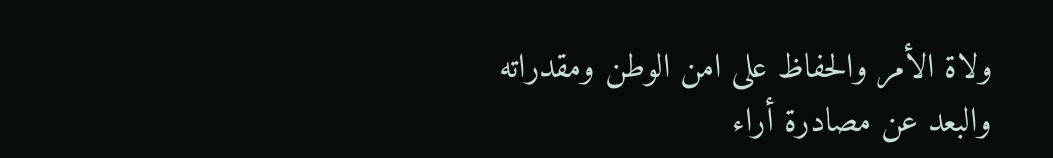ولاة الأمر والحفاظ على امن الوطن ومقدراته والبعد عن مصادرة أراء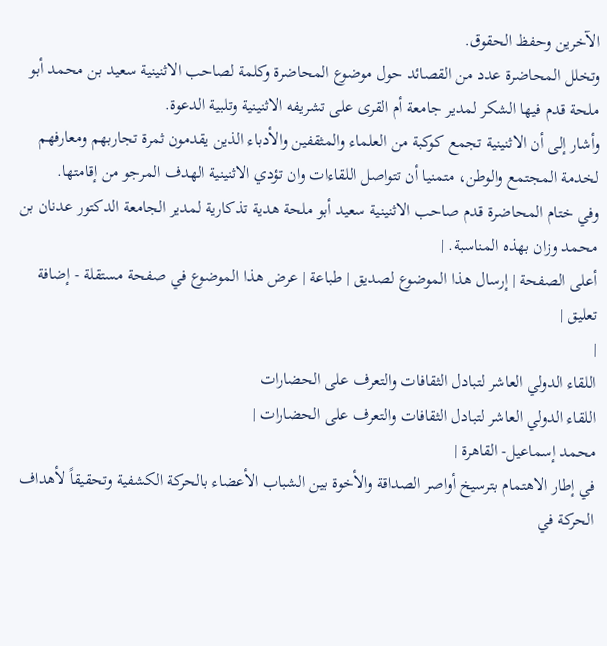الآخرين وحفظ الحقوق.
وتخلل المحاضرة عدد من القصائد حول موضوع المحاضرة وكلمة لصاحب الاثنينية سعيد بن محمد أبو ملحة قدم فيها الشكر لمدير جامعة أم القرى على تشريفه الاثنينية وتلبية الدعوة.
وأشار إلى أن الاثنينية تجمع كوكبة من العلماء والمثقفين والأدباء الذين يقدمون ثمرة تجاربهم ومعارفهم لخدمة المجتمع والوطن، متمنيا أن تتواصل اللقاءات وان تؤدي الاثنينية الهدف المرجو من إقامتها.
وفي ختام المحاضرة قدم صاحب الاثنينية سعيد أبو ملحة هدية تذكارية لمدير الجامعة الدكتور عدنان بن محمد وزان بهذه المناسبة. |
أعلى الصفحة | إرسال هذا الموضوع لصديق | طباعة | عرض هذا الموضوع في صفحة مستقلة - إضافة تعليق |
|
اللقاء الدولي العاشر لتبادل الثقافات والتعرف على الحضارات
اللقاء الدولي العاشر لتبادل الثقافات والتعرف على الحضارات |
محمد إسماعيل- القاهرة |
في إطار الاهتمام بترسيخ أواصر الصداقة والأخوة بين الشباب الأعضاء بالحركة الكشفية وتحقيقاً لأهداف الحركة في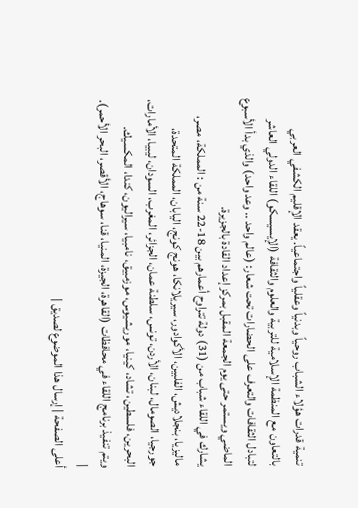تنمية قدرات هؤلاء الشباب روحياً وبدنياً وعقلياً واجتماعياً. يعقد الإقليم الكشفي العربي بالتعاون مع المنظمة الإسلامية للتربية والعلوم والثقافة (الإيسيسكو) اللقاء الدولي العاشر لتبادل الثقافات والتعرف على الحضارات تحت شعار: (عالم واحد .. وعد واحد) والذي بدأ الأسبوع الماضي ويستمر حتى يوم الجمعة المقبل بمركز إعداد القادة بالجزيرة.
يشارك في اللقاء شباب من (31) دولة تتراوح أعمارهم بين 18-22 سنة من : المملكة، مصر، ماليزيا، بنجلاديش، الفلبين، الأكوادور، سيريلانكا، هونج كونج، اليابان، المملكة المتحدة، جورجيا، الصومال، لبنان، الأردن، تونس، سلطنة عمان، الجزائر، المغرب، السودان، ليبيا، الأمارات، البحرين، فلسطين، تشاد، كينيا، موريشيوس، موزمبيق، نامبيا، سيراليون، كندا، المكسيك.
ويتم تنفيذ برنامج اللقاء في محافظات (القاهرة، الجيزة، المنيا، قنا، سوهاج، الأقصر، البحر الأحمر). |
أعلى الصفحة | إرسال هذا الموضوع لصديق |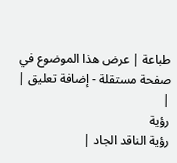طباعة | عرض هذا الموضوع في صفحة مستقلة - إضافة تعليق |
|
رؤية
رؤية الناقد الجاد |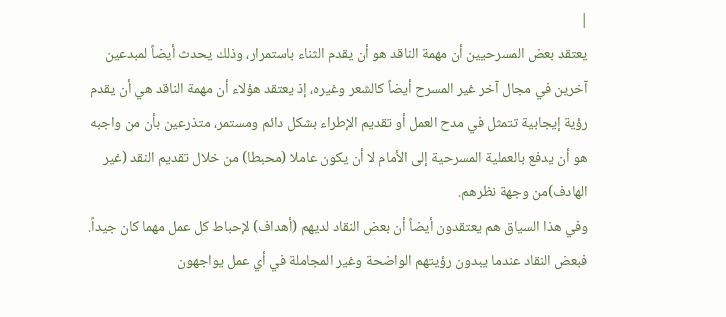|
يعتقد بعض المسرحيين أن مهمة الناقد هو أن يقدم الثناء باستمرار، وذلك يحدث أيضاً لمبدعين آخرين في مجال آخر غير المسرح أيضاً كالشعر وغيره، إذ يعتقد هؤلاء أن مهمة الناقد هي أن يقدم رؤية إيجابية تتمثل في مدح العمل أو تقديم الإطراء بشكل دائم ومستمر، متذرعين بأن من واجبه هو أن يدفع بالعملية المسرحية إلى الأمام لا أن يكون عاملا (محبطا) من خلال تقديم النقد (غير الهادف)من وجهة نظرهم.
وفي هذا السياق هم يعتقدون أيضاً أن بعض النقاد لديهم (أهداف) لإحباط كل عمل مهما كان جيداً.
فبعض النقاد عندما يبدون رؤيتهم الواضحة وغير المجاملة في أي عمل يواجهون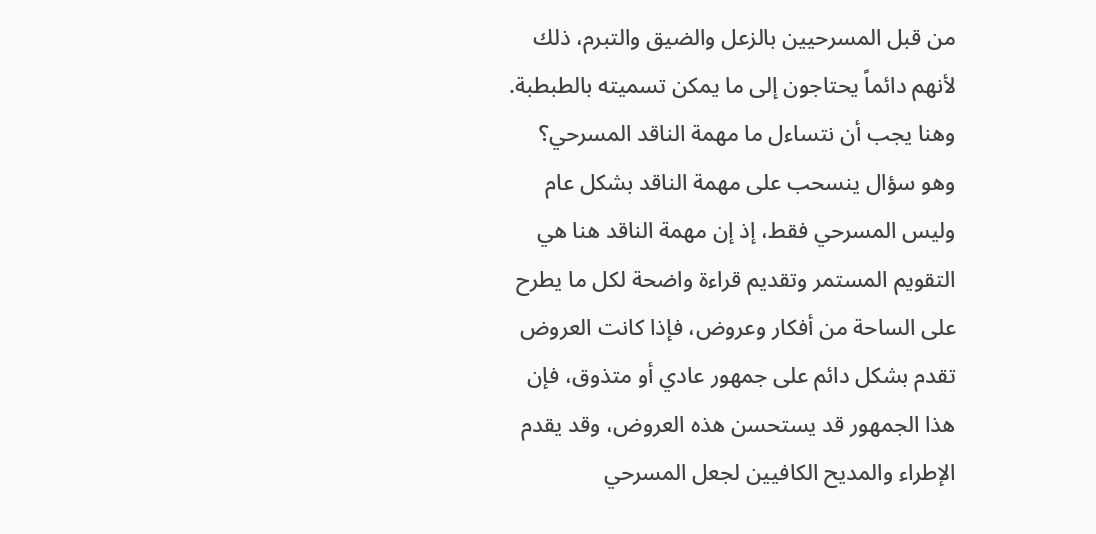من قبل المسرحيين بالزعل والضيق والتبرم، ذلك لأنهم دائماً يحتاجون إلى ما يمكن تسميته بالطبطبة.
وهنا يجب أن نتساءل ما مهمة الناقد المسرحي؟
وهو سؤال ينسحب على مهمة الناقد بشكل عام وليس المسرحي فقط، إذ إن مهمة الناقد هنا هي التقويم المستمر وتقديم قراءة واضحة لكل ما يطرح على الساحة من أفكار وعروض، فإذا كانت العروض تقدم بشكل دائم على جمهور عادي أو متذوق، فإن هذا الجمهور قد يستحسن هذه العروض، وقد يقدم الإطراء والمديح الكافيين لجعل المسرحي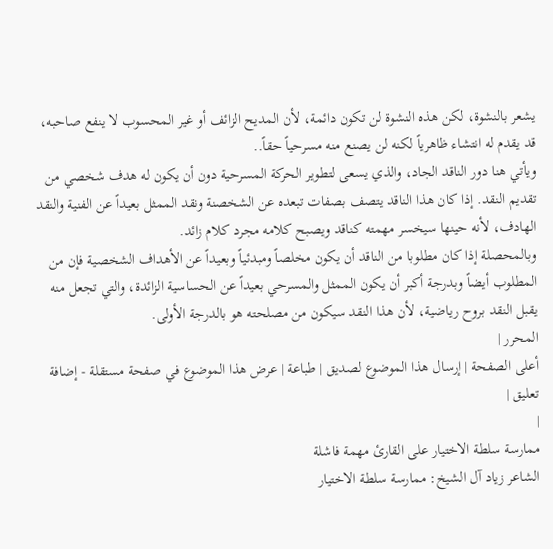يشعر بالنشوة، لكن هذه النشوة لن تكون دائمة، لأن المديح الزائف أو غير المحسوب لا ينفع صاحبه، قد يقدم له انتشاء ظاهرياً لكنه لن يصنع منه مسرحياً حقاً..
ويأتي هنا دور الناقد الجاد، والذي يسعى لتطوير الحركة المسرحية دون أن يكون له هدف شخصي من تقديم النقد. إذا كان هذا الناقد يتصف بصفات تبعده عن الشخصنة ونقد الممثل بعيداً عن الفنية والنقد الهادف، لأنه حينها سيخسر مهمته كناقد ويصبح كلامه مجرد كلام زائد.
وبالمحصلة إذا كان مطلوبا من الناقد أن يكون مخلصاً ومبدئياً وبعيداً عن الأهداف الشخصية فإن من المطلوب أيضاً وبدرجة أكبر أن يكون الممثل والمسرحي بعيداً عن الحساسية الزائدة، والتي تجعل منه يقبل النقد بروح رياضية، لأن هذا النقد سيكون من مصلحته هو بالدرجة الأولى.
المحرر |
أعلى الصفحة | إرسال هذا الموضوع لصديق | طباعة | عرض هذا الموضوع في صفحة مستقلة - إضافة تعليق |
|
ممارسة سلطة الاختيار على القارئ مهمة فاشلة
الشاعر زياد آل الشيخ: ممارسة سلطة الاختيار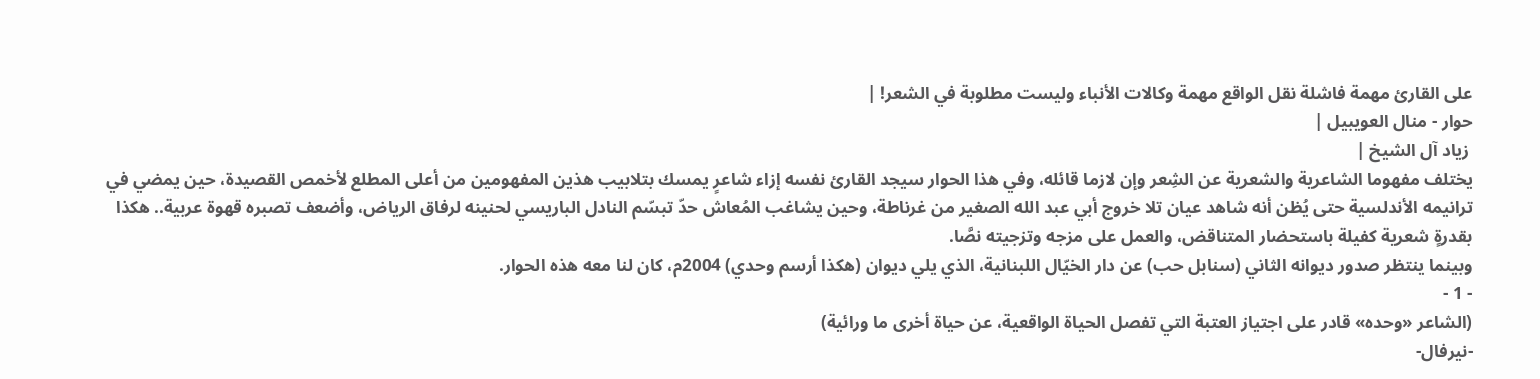على القارئ مهمة فاشلة نقل الواقع مهمة وكالات الأنباء وليست مطلوبة في الشعر! |
حوار - منال العويبيل |
 زياد آل الشيخ |
يختلف مفهوما الشاعرية والشعرية عن الشِعر وإن لازما قائله، وفي هذا الحوار سيجد القارئ نفسه إزاء شاعرٍ يمسك بتلابيب هذين المفهومين من أعلى المطلع لأخمص القصيدة، حين يمضي في ترانيمه الأندلسية حتى يُظن أنه شاهد عيان تلا خروج أبي عبد الله الصغير من غرناطة، وحين يشاغب المُعاش حدّ تبسّم النادل الباريسي لحنينه لرفاق الرياض، وأضعف تصبره قهوة عربية.. هكذا بقدرةٍ شعرية كفيلة باستحضار المتناقض، والعمل على مزجه وتزجيته نصَّا.
وبينما ينتظر صدور ديوانه الثاني (سنابل حب) عن دار الخيّال اللبنانية، الذي يلي ديوان (هكذا أرسم وحدي) 2004م، كان لنا معه هذه الحوار.
- 1 -
(الشاعر «وحده» قادر على اجتياز العتبة التي تفصل الحياة الواقعية، عن حياة أخرى ما ورائية)
-نيرفال-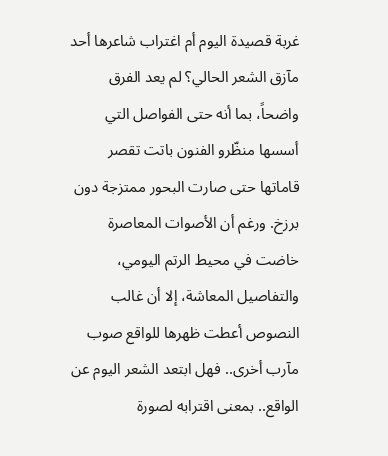غربة قصيدة اليوم أم اغتراب شاعرها أحد مآزق الشعر الحالي؟ لم يعد الفرق واضحاً، بما أنه حتى الفواصل التي أسسها منظّرو الفنون باتت تقصر قاماتها حتى صارت البحور ممتزجة دون برزخ. ورغم أن الأصوات المعاصرة خاضت في محيط الرتم اليومي، والتفاصيل المعاشة، إلا أن غالب النصوص أعطت ظهرها للواقع صوب مآرب أخرى.. فهل ابتعد الشعر اليوم عن الواقع.. بمعنى اقترابه لصورة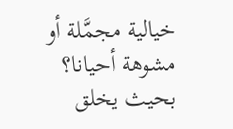خيالية مجمَّلة أو مشوهة أحيانا؟ بحيث يخلق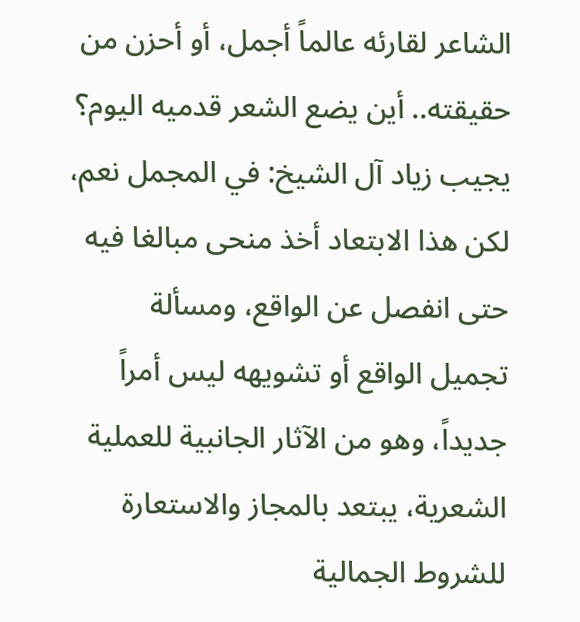الشاعر لقارئه عالماً أجمل، أو أحزن من حقيقته.. أين يضع الشعر قدميه اليوم؟
يجيب زياد آل الشيخ: في المجمل نعم، لكن هذا الابتعاد أخذ منحى مبالغا فيه حتى انفصل عن الواقع، ومسألة تجميل الواقع أو تشويهه ليس أمراً جديداً، وهو من الآثار الجانبية للعملية الشعرية، يبتعد بالمجاز والاستعارة للشروط الجمالية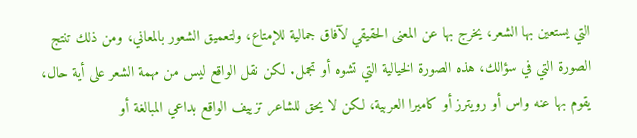التي يستعين بها الشعر، يخرج بها عن المعنى الحقيقي لآفاق جمالية للإمتاع، ولتعميق الشعور بالمعاني، ومن ذلك تنتج الصورة التي في سؤالك، هذه الصورة الخيالية التي تشوه أو تجمل. لكن نقل الواقع ليس من مهمة الشعر على أية حال، يقوم بها عنه واس أو رويترز أو كاميرا العربية، لكن لا يحق للشاعر تزييف الواقع بداعي المبالغة أو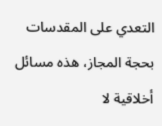التعدي على المقدسات بحجة المجاز، هذه مسائل أخلاقية لا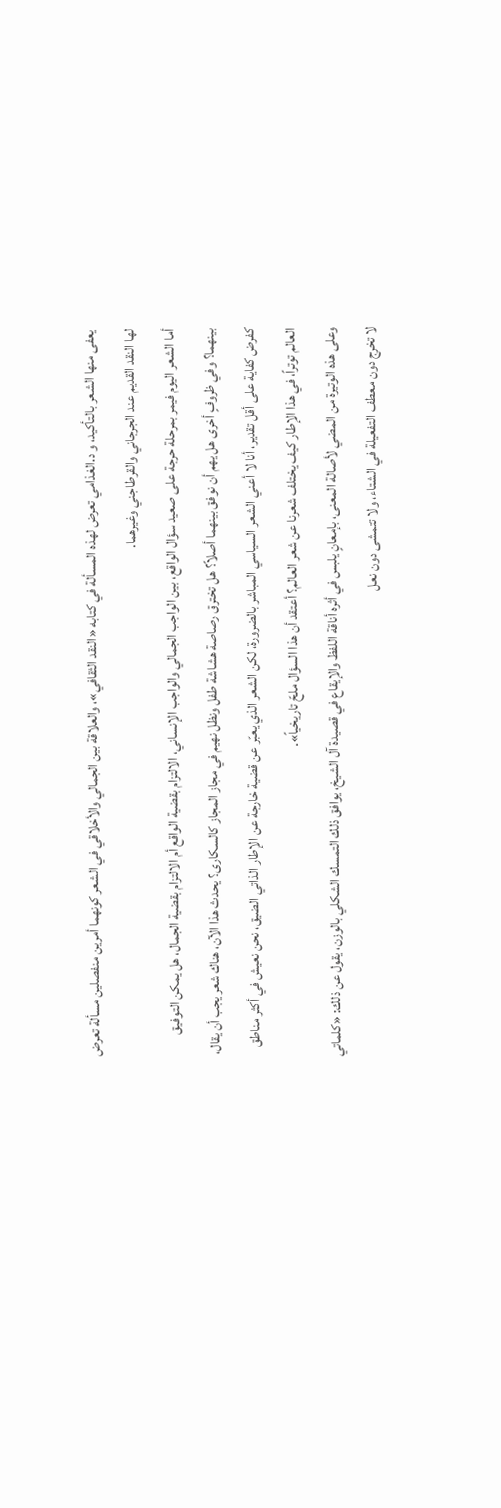يعفى منها الشعر بالتأكيد، و د.الغذامي تعرض لهذه المسألة في كتابه «النقد الثقافي»، والعلاقة بين الجمالي والأخلاقي في الشعر كونهما أمرين منفصلين مسألة تعرض لها النقد القديم عند الجرجاني والقرطاجني وغيرهما.
أما الشعر اليوم فيمر بمرحلة حرجة على صعيد سؤال الواقع، بين الواجب الجمالي والواجب الإنساني، الالتزام بقضية الواقع أم الالتزام بقضية الجمال، هل يمكن التوفيق بينهما؟ وفي ظروفٍ أخرى هل يهم أن نوفق بينهما أصلاً؟ هل تخترق رصاصة هشاشة طفل ونظل نهيم في مجاز المجاز كالسكارى؟ يحدث هذا الآن، هناك شعر يجب أن يقال، كفرض كفاية على أقل تقدير، أنا لا أعني الشعر السياسي المباشر بالضرورة، لكن الشعر الذي يعبّر عن قضية خارجة عن الإطار الذاتي الضيق، نحن نعيش في أكثر مناطق العالم توتراً، في هذا الإطار كيف يختلف شعرنا عن شعر العالم؟ أعتقد أن هذا السؤال ملحّ تاريخياً».
وعلى هذه الوتيرة من المضي لأصالة المعنى، بإمعانٍ يلبس في أثره أناقة اللفظ والإيقاع في قصيدة آل الشيخ، يوافق ذلك التمسك الشكلي بالوزن، يقول عن ذلك: «كلماتي لا تخرج دون معطف التفعيلة في الشتاء، ولا تتمشى دون نعل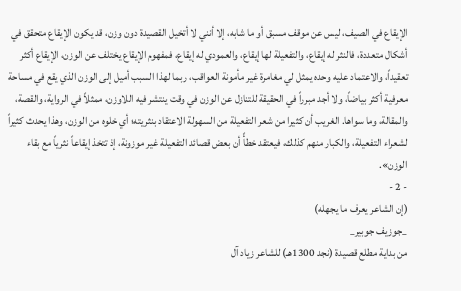الإيقاع في الصيف، ليس عن موقف مسبق أو ما شابه، إلا أنني لا أتخيل القصيدة دون وزن، قد يكون الإيقاع متحقق في أشكال متعددة، فالنثر له إيقاع، والتفعيلة لها إيقاع، والعمودي له إيقاع، فمفهوم الإيقاع يختلف عن الوزن، الإيقاع أكثر تعقيداً، والاعتماد عليه وحده يمثل لي مغامرة غير مأمونة العواقب، ربما لهذا السبب أميل إلى الوزن الذي يقع في مساحة معرفية أكثر بياضاً، ولا أجد مبرراً في الحقيقة للتنازل عن الوزن في وقت ينتشر فيه اللاوزن، ممثلاً في الرواية، والقصة، والمقالة، وما سواها. الغريب أن كثيرا من شعر التفعيلة من السهولة الاعتقاد بنثريته؛ أي خلوه من الوزن، وهذا يحدث كثيراً لشعراء التفعيلة، والكبار منهم كذلك، فيعتقد خطأً أن بعض قصائد التفعيلة غير موزونة، إذ تتخذ إيقاعاً نثرياً مع بقاء الوزن».
- 2 -
(إن الشاعر يعرف ما يجهله)
_جوزيف جوبير_
من بداية مطلع قصيدة (نجد 1300هـ) للشاعر زياد آل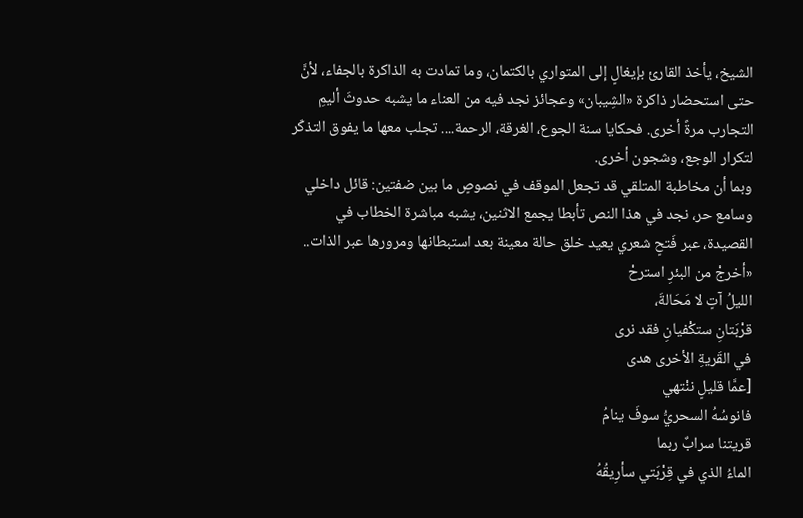الشيخ، يأخذ القارئ بإيغالٍ إلى المتواري بالكتمان، وما تمادت به الذاكرة بالجفاء، لأنَّ حتى استحضار ذاكرة «الشِيبان» وعجائز نجد فيه من العناء ما يشبه حدوثَ أليمِ التجارب مرةً أخرى. فحكايا سنة الجوع، الغرقة، الرحمة.... تجلب معها ما يفوق التذكّر لتكرار الوجع، وشجون أخرى.
وبما أن مخاطبة المتلقي قد تجعل الموقف في نصوصٍ ما بين ضفتين: قائل داخلي وسامع حر، نجد في هذا النص تأبطا يجمع الاثنين، يشبه مباشرة الخطاب في القصيدة، عبر فَتحٍ شعري يعيد خلق حالة معينة بعد استبطانها ومرورها عبر الذات..
«أخرجْ من البئرِ استرحْ
الليلُ آتٍ لا مَحَالةَ،
قرْبَتانِ ستكْفيانِ فقد نرى
في القَريةِ الأخرى هدى
[عمَّا قليلٍ ننْتهي
فانوسُهُ السحريُّ سوفَ ينامُ
قريتنا سرابٌ ربما
الماءُ الذي في قِرْبَتي سأرِيقُهُ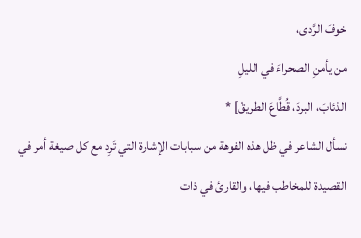خوفَ الرَّدى،
من يأمنِ الصحراءَ في الليلِ
الذئابَ، البردَ، قُطَّاعَ الطريقْ] *
نسأل الشاعر في ظل هذه الفوهة من سبابات الإشارة التي تَرِد مع كل صيغة أمر في القصيدة للمخاطب فيها، والقارئ في ذات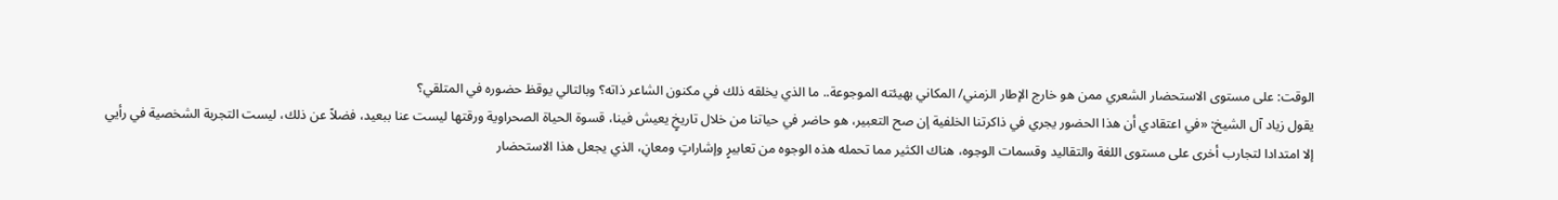الوقت: على مستوى الاستحضار الشعري ممن هو خارج الإطار الزمني/ المكاني بهيئته الموجوعة.. ما الذي يخلقه ذلك في مكنون الشاعر ذاته؟ وبالتالي يوقظ حضوره في المتلقي؟
يقول زياد آل الشيخ: «في اعتقادي أن هذا الحضور يجري في ذاكرتنا الخلفية إن صح التعبير، هو حاضر في حياتنا من خلال تاريخٍ يعيش فينا، قسوة الحياة الصحراوية ورقتها ليست عنا ببعيد، فضلاً عن ذلك، ليست التجربة الشخصية في رأيي إلا امتدادا لتجارب أخرى على مستوى اللغة والتقاليد وقسمات الوجوه، هناك الكثير مما تحمله هذه الوجوه من تعابيرٍ وإشاراتٍ ومعانِ، الذي يجعل هذا الاستحضار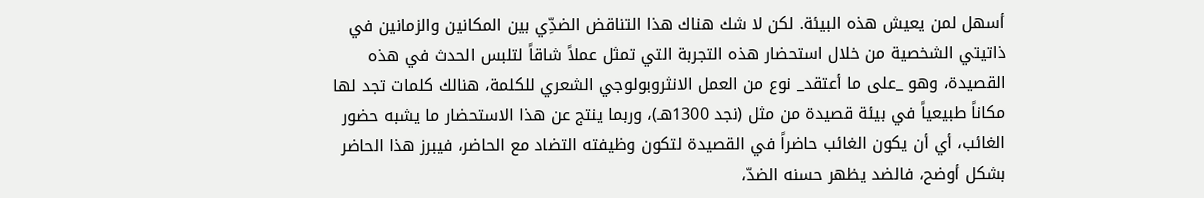أسهل لمن يعيش هذه البيئة. لكن لا شك هناك هذا التناقض الضدِّي بين المكانين والزمانين في ذاتيتي الشخصية من خلال استحضار هذه التجربة التي تمثل عملاً شاقاً لتلبس الحدث في هذه القصيدة، وهو _على ما أعتقد_ نوع من العمل الانثروبولوجي الشعري للكلمة، هنالك كلمات تجد لها مكاناً طبيعياً في بيئة قصيدة من مثل (نجد 1300هـ)، وربما ينتج عن هذا الاستحضار ما يشبه حضور الغائب، أي أن يكون الغائب حاضراً في القصيدة لتكون وظيفته التضاد مع الحاضر، فيبرز هذا الحاضر بشكل أوضح، فالضد يظهر حسنه الضدّ،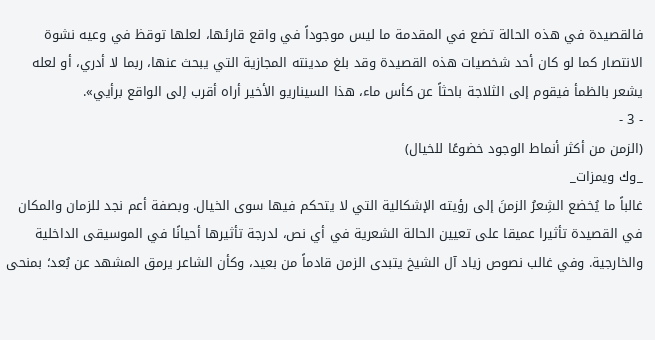فالقصيدة في هذه الحالة تضع في المقدمة ما ليس موجوداً في واقع قارئها، لعلها توقظ في وعيه نشوة الانتصار كما لو كان أحد شخصيات هذه القصيدة وقد بلغ مدينته المجازية التي يبحث عنها، ربما لا أدري، أو لعله يشعر بالظمأ فيقوم إلى الثلاجة باحثاً عن كأس ماء، هذا السيناريو الأخير أراه أقرب إلى الواقع برأيي».
- 3 -
(الزمن من أكثر أنماط الوجود خضوعًا للخيال)
_وك ويمزات_
غالباً ما يُخضع الشِعرُ الزمنَ إلى رؤيته الإشكالية التي لا يتحكم فيها سوى الخيال. وبصفة أعم نجد للزمان والمكان في القصيدة تأثيرا عميقا على تعيين الحالة الشعرية في أي نص، لدرجة تأثيرها أحيانًا في الموسيقى الداخلية والخارجية. وفي غالب نصوص زياد آل الشيخ يتبدى الزمن قادماً من بعيد، وكأن الشاعر يرمق المشهد عن بُعد؛ بمنحى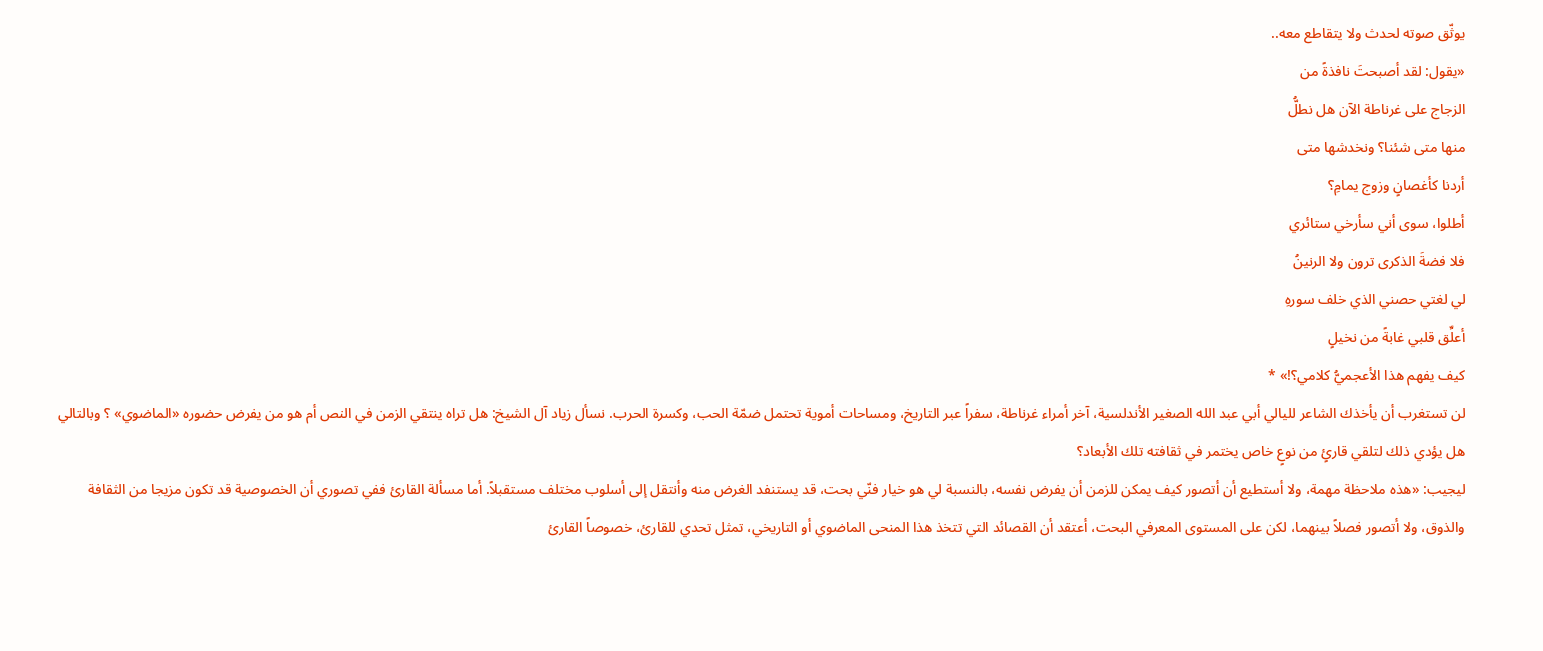يوثّق صوته لحدث ولا يتقاطع معه..
«يقول: لقد أصبحتَ نافذةً من
الزجاج على غرناطة الآن هل نطلُّ
منها متى شئنا؟ ونخدشها متى
أردنا كأغصانٍ وزوج يمامِ؟
أطلوا، سوى أني سأرخي ستائري
فلا فضةَ الذكرى ترون ولا الرنينُ
لي لغتي حصني الذي خلف سورهِ
أعلِّق قلبي غابةً من نخيلٍ
كيف يفهم هذا الأعجميُّ كلامي؟!» *
لن تستغرب أن يأخذك الشاعر لليالي أبي عبد الله الصغير الأندلسية، آخر أمراء غرناطة، سفراً عبر التاريخ، ومساحات أموية تحتمل ضمّة الحب، وكسرة الحرب. نسأل زياد آل الشيخ: هل تراه ينتقي الزمن في النص أم هو من يفرض حضوره «الماضوي» ؟ وبالتالي هل يؤدي ذلك لتلقي قارئٍ من نوعٍ خاص يختمر في ثقافته تلك الأبعاد؟
ليجيب: «هذه ملاحظة مهمة، ولا أستطيع أن أتصور كيف يمكن للزمن أن يفرض نفسه، بالنسبة لي هو خيار فنّي بحت، قد يستنفد الغرض منه وأنتقل إلى أسلوب مختلف مستقبلاً. أما مسألة القارئ ففي تصوري أن الخصوصية قد تكون مزيجا من الثقافة والذوق، ولا أتصور فصلاً بينهما، لكن على المستوى المعرفي البحت، أعتقد أن القصائد التي تتخذ هذا المنحى الماضوي أو التاريخي، تمثل تحدي للقارئ، خصوصاً القارئ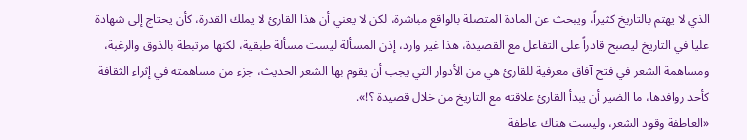الذي لا يهتم بالتاريخ كثيراً، ويبحث عن المادة المتصلة بالواقع مباشرة، لكن لا يعني أن هذا القارئ لا يملك القدرة، كأن يحتاج إلى شهادة عليا في التاريخ ليصبح قادراً على التفاعل مع القصيدة، هذا غير وارد، إذن المسألة ليست مسألة طبقية، لكنها مرتبطة بالذوق والرغبة، ومساهمة الشعر في فتح آفاق معرفية للقارئ هي من الأدوار التي يجب أن يقوم بها الشعر الحديث، جزء من مساهمته في إثراء الثقافة كأحد روافدها، ما الضير أن يبدأ القارئ علاقته مع التاريخ من خلال قصيدة ؟!».
«العاطفة وقود الشعر، وليست هناك عاطفة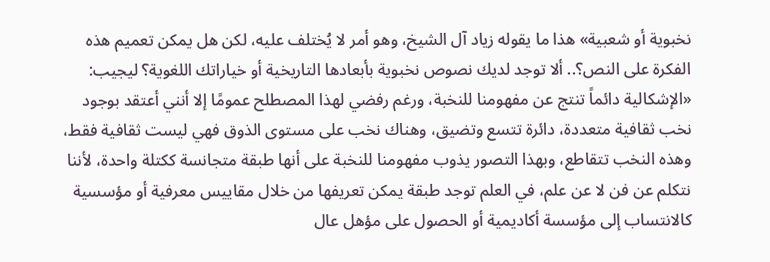نخبوية أو شعبية» هذا ما يقوله زياد آل الشيخ، وهو أمر لا يُختلف عليه، لكن هل يمكن تعميم هذه الفكرة على النص؟.. ألا توجد لديك نصوص نخبوية بأبعادها التاريخية أو خياراتك اللغوية؟ ليجيب: «الإشكالية دائماً تنتج عن مفهومنا للنخبة، ورغم رفضي لهذا المصطلح عمومًا إلا أنني أعتقد بوجود نخب ثقافية متعددة، دائرة تتسع وتضيق، وهناك نخب على مستوى الذوق فهي ليست ثقافية فقط، وهذه النخب تتقاطع، وبهذا التصور يذوب مفهومنا للنخبة على أنها طبقة متجانسة ككتلة واحدة، لأننا نتكلم عن فن لا عن علم، في العلم توجد طبقة يمكن تعريفها من خلال مقاييس معرفية أو مؤسسية كالانتساب إلى مؤسسة أكاديمية أو الحصول على مؤهل عال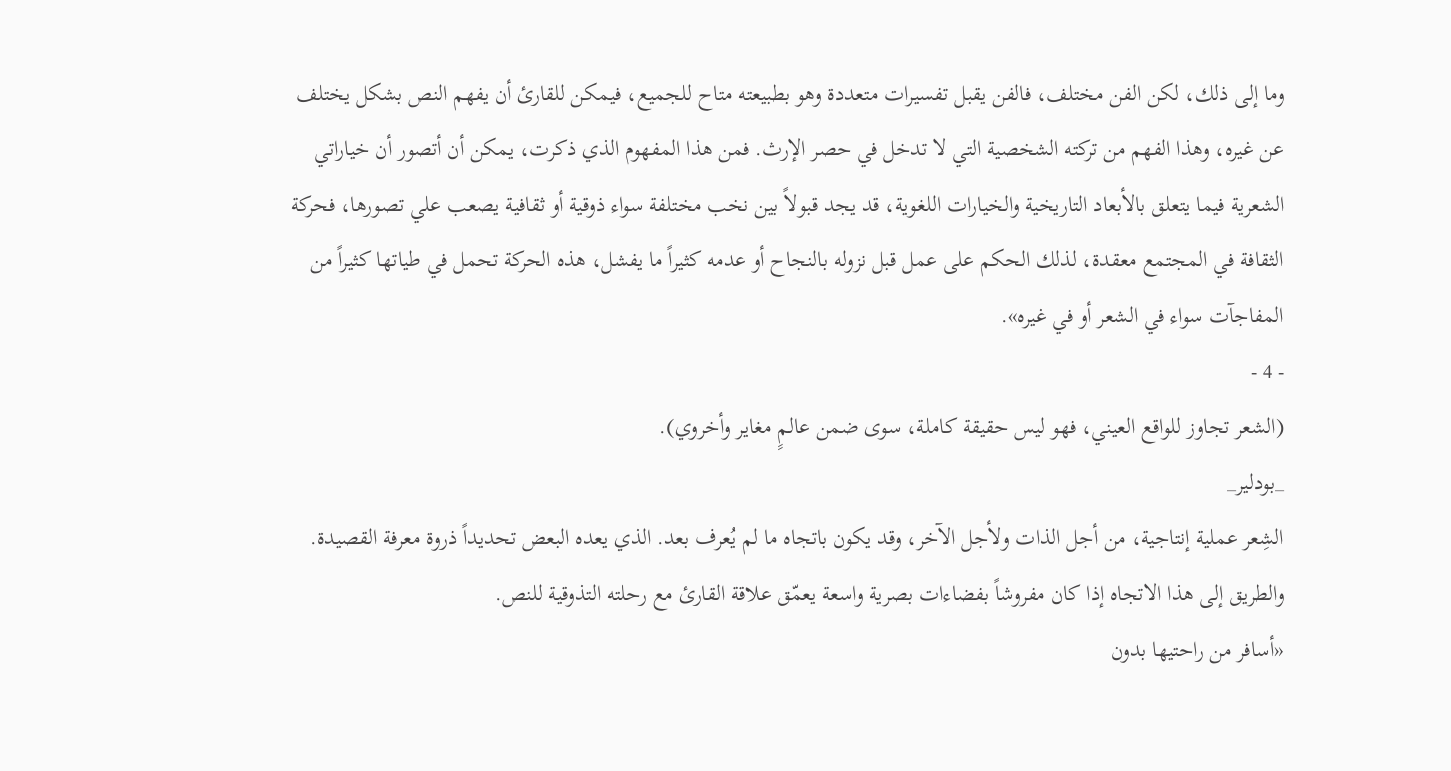وما إلى ذلك، لكن الفن مختلف، فالفن يقبل تفسيرات متعددة وهو بطبيعته متاح للجميع، فيمكن للقارئ أن يفهم النص بشكل يختلف عن غيره، وهذا الفهم من تركته الشخصية التي لا تدخل في حصر الإرث. فمن هذا المفهوم الذي ذكرت، يمكن أن أتصور أن خياراتي الشعرية فيما يتعلق بالأبعاد التاريخية والخيارات اللغوية، قد يجد قبولاً بين نخب مختلفة سواء ذوقية أو ثقافية يصعب علي تصورها، فحركة الثقافة في المجتمع معقدة، لذلك الحكم على عمل قبل نزوله بالنجاح أو عدمه كثيراً ما يفشل، هذه الحركة تحمل في طياتها كثيراً من المفاجآت سواء في الشعر أو في غيره».
- 4 -
(الشعر تجاوز للواقع العيني، فهو ليس حقيقة كاملة، سوى ضمن عالمٍ مغاير وأخروي).
_بودلير_
الشِعر عملية إنتاجية، من أجل الذات ولأجل الآخر، وقد يكون باتجاه ما لم يُعرف بعد. الذي يعده البعض تحديداً ذروة معرفة القصيدة. والطريق إلى هذا الاتجاه إذا كان مفروشاً بفضاءات بصرية واسعة يعمّق علاقة القارئ مع رحلته التذوقية للنص.
«أسافر من راحتيها بدون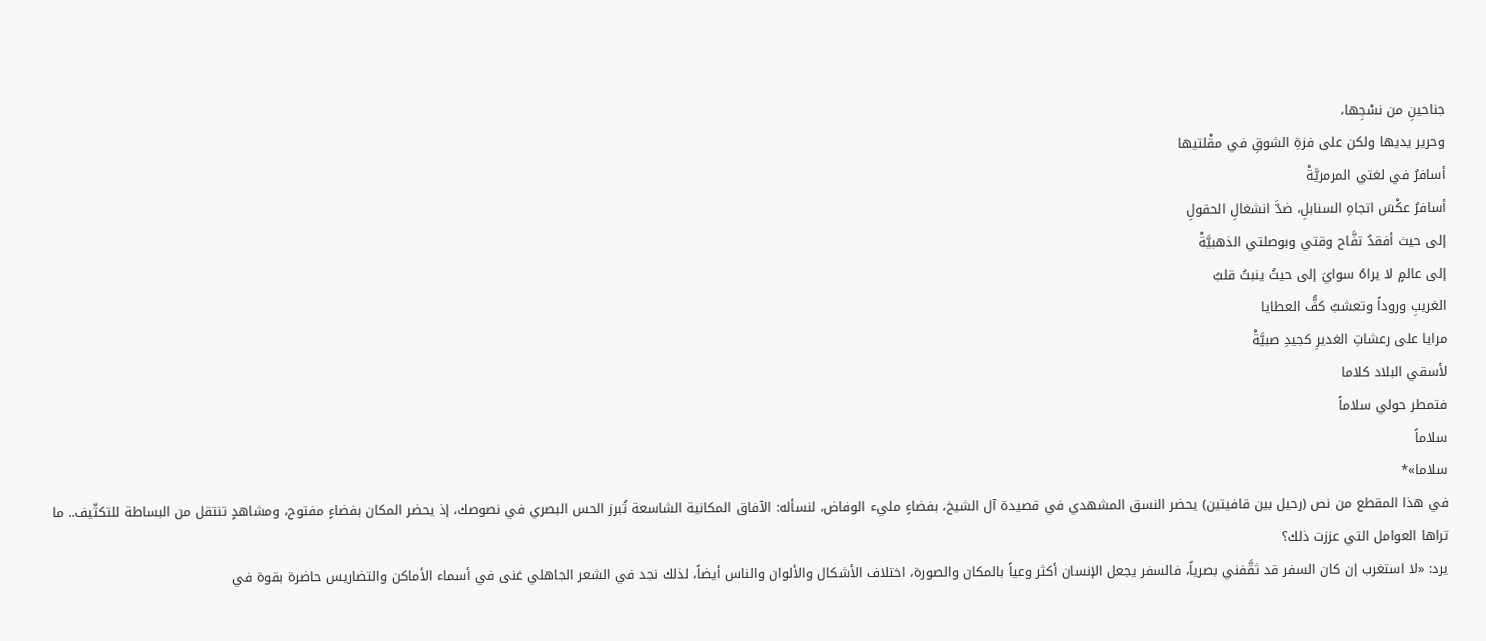جناحينِ من نسْجِها،
وحرير يديها ولكن على فزةِ الشوقِ في مقْلتيها
أسافرُ في لغتي المرمريَّةْ
أسافرُ عكْسَ اتجاهِ السنابلِ، ضدَّ انشغالِ الحقولِ
إلى حيث أفقدُ تفَّاح وقتي وبوصلتي الذهبيَّةْ
إلى عالمٍ لا يراهُ سوايَ إلى حيثُ ينبتُ قلبُ
الغريبِ وروداً وتعشبُ كفُّ العطايا
مرايا على رعشاتِ الغديرِ كجيدِ صبيَّةْ
لأسقي البلاد كلاما
فتمطر حولي سلاماً
سلاماً
سلاما»*
في هذا المقطع من نص (رحيل بين قافيتين) يحضر النسق المشهدي في قصيدة آل الشيخ، بفضاءٍ مليء الوفاض، لنسأله: الآفاق المكانية الشاسعة تُبرز الحس البصري في نصوصك، إذ يحضر المكان بفضاءٍ مفتوح، ومشاهدٍ تنتقل من البساطة للتكثّيف.. ما تراها العوامل التي عززت ذلك؟
يرد: «لا استغرب إن كان السفر قد ثقَّفني بصرياً، فالسفر يجعل الإنسان أكثر وعياً بالمكان والصورة، اختلاف الأشكال والألوان والناس أيضاً، لذلك نجد في الشعر الجاهلي غنى في أسماء الأماكن والتضاريس حاضرة بقوة في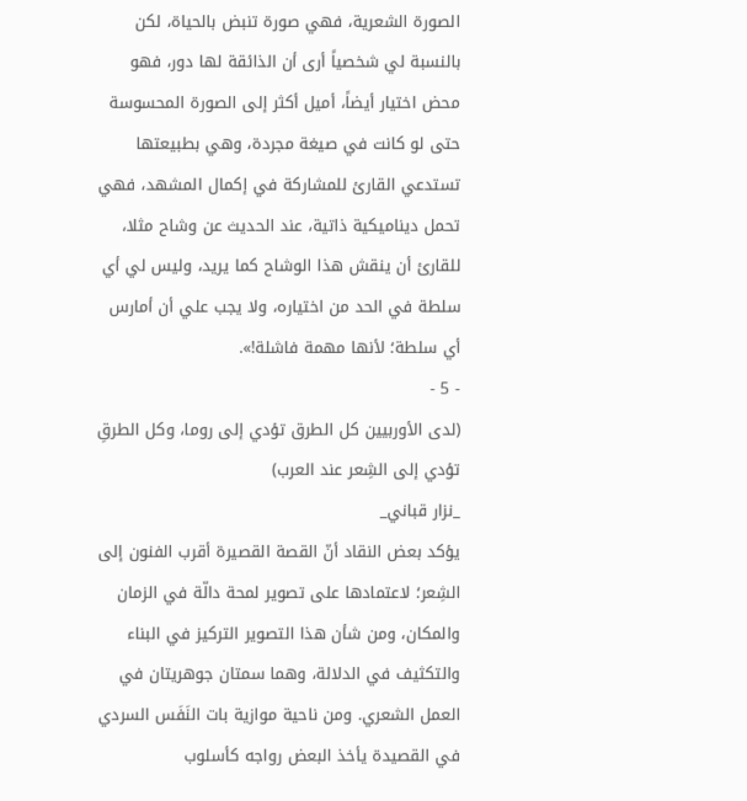الصورة الشعرية، فهي صورة تنبض بالحياة، لكن بالنسبة لي شخصياً أرى أن الذائقة لها دور، فهو محض اختيار أيضاً، أميل أكثر إلى الصورة المحسوسة حتى لو كانت في صيغة مجردة، وهي بطبيعتها تستدعي القارئ للمشاركة في إكمال المشهد، فهي تحمل ديناميكية ذاتية، عند الحديث عن وشاح مثلا، للقارئ أن ينقش هذا الوشاح كما يريد، وليس لي أي سلطة في الحد من اختياره، ولا يجب علي أن أمارس أي سلطة؛ لأنها مهمة فاشلة!».
- 5 -
(لدى الأوربيين كل الطرق تؤدي إلى روما، وكل الطرقِ تؤدي إلى الشِعر عند العرب)
_نزار قباني_
يؤكد بعض النقاد أنّ القصة القصيرة أقرب الفنون إلى الشِعر؛ لاعتمادها على تصوير لمحة دالّة في الزمان والمكان، ومن شأن هذا التصوير التركيز في البناء والتكثيف في الدلالة، وهما سمتان جوهريتان في العمل الشعري. ومن ناحية موازية بات النَفَس السردي في القصيدة يأخذ البعض رواجه كأسلوب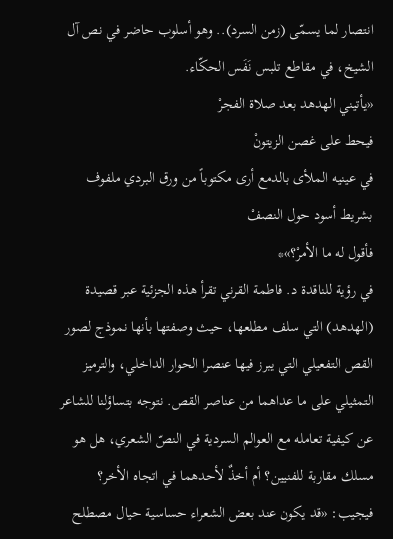انتصار لما يسمّى (زمن السرد).. وهو أسلوب حاضر في نص آل الشيخ، في مقاطع تلبس نَفَس الحكّاء.
«يأتيني الهدهد بعد صلاة الفجرْ
فيحط على غصن الزيتونْ
في عينيه الملأى بالدمع أرى مكتوباً من ورق البردي ملفوف
بشريط أسود حول النصفْ
فأقول له ما الأمرْ؟»*
في رؤية للناقدة د. فاطمة القرني تقرأ هذه الجزئية عبر قصيدة (الهدهد) التي سلف مطلعها، حيث وصفتها بأنها نموذج لصور القص التفعيلي التي يبرز فيها عنصرا الحوار الداخلي، والترميز التمثيلي على ما عداهما من عناصر القص. نتوجه بتساؤلنا للشاعر عن كيفية تعامله مع العوالم السردية في النصّ الشعري، هل هو مسلك مقاربة للفنيين؟ أم أخذٌ لأحدهما في اتجاه الأخر؟ فيجيب: «قد يكون عند بعض الشعراء حساسية حيال مصطلح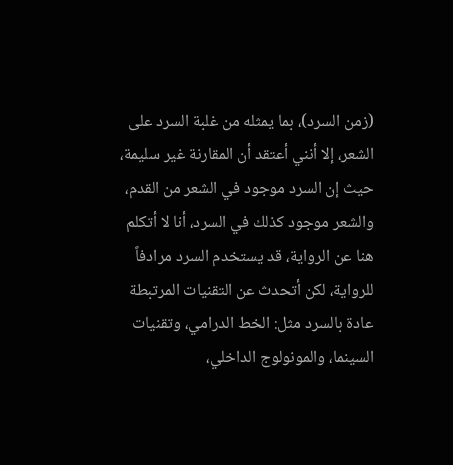(زمن السرد)، بما يمثله من غلبة السرد على الشعر، إلا أنني أعتقد أن المقارنة غير سليمة، حيث إن السرد موجود في الشعر من القدم، والشعر موجود كذلك في السرد، أنا لا أتكلم هنا عن الرواية، قد يستخدم السرد مرادفاً للرواية، لكن أتحدث عن التقنيات المرتبطة عادة بالسرد مثل: الخط الدرامي، وتقنيات السينما، والمونولوج الداخلي،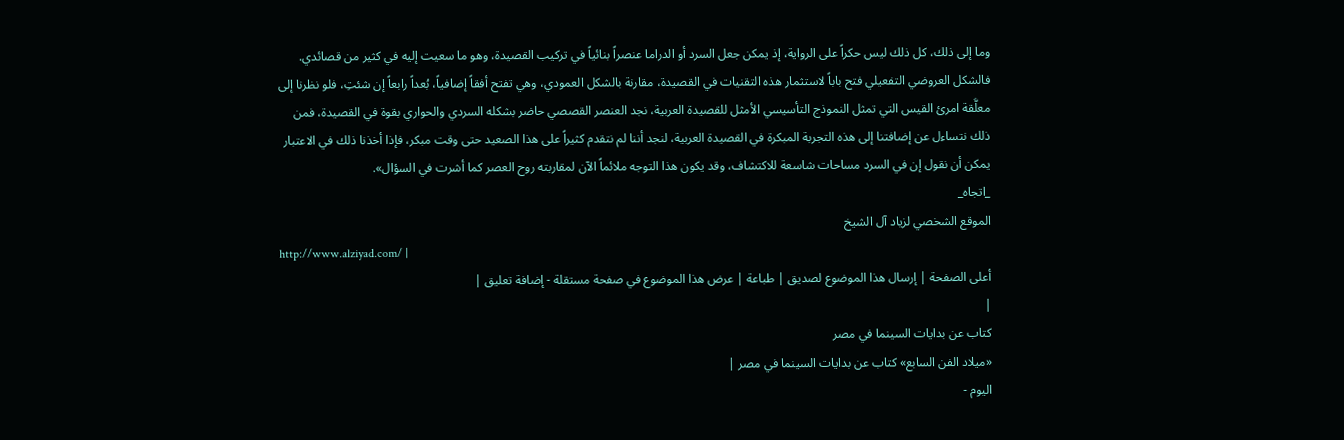وما إلى ذلك، كل ذلك ليس حكراً على الرواية، إذ يمكن جعل السرد أو الدراما عنصراً بنائياً في تركيب القصيدة، وهو ما سعيت إليه في كثير من قصائدي. فالشكل العروضي التفعيلي فتح باباً لاستثمار هذه التقنيات في القصيدة، مقارنة بالشكل العمودي، وهي تفتح أفقاً إضافياً، بُعداً رابعاً إن شئتِ، فلو نظرنا إلى معلَّقة امرئ القيس التي تمثل النموذج التأسيسي الأمثل للقصيدة العربية، نجد العنصر القصصي حاضر بشكله السردي والحواري بقوة في القصيدة، فمن ذلك نتساءل عن إضافتنا إلى هذه التجربة المبكرة في القصيدة العربية، لنجد أننا لم نتقدم كثيراً على هذا الصعيد حتى وقت مبكر، فإذا أخذنا ذلك في الاعتبار يمكن أن نقول إن في السرد مساحات شاسعة للاكتشاف، وقد يكون هذا التوجه ملائماً الآن لمقاربته روح العصر كما أشرت في السؤال».
_اتجاه_
الموقع الشخصي لزياد آل الشيخ
http://www.alziyad.com/ |
أعلى الصفحة | إرسال هذا الموضوع لصديق | طباعة | عرض هذا الموضوع في صفحة مستقلة - إضافة تعليق |
|
كتاب عن بدايات السينما في مصر
«ميلاد الفن السابع» كتاب عن بدايات السينما في مصر |
اليوم -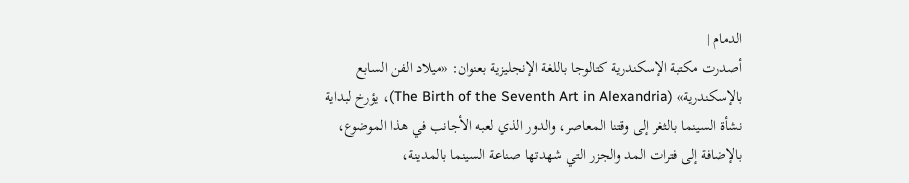الدمام |
أصدرت مكتبة الإسكندرية كتالوجا باللغة الإنجليزية بعنوان: «ميلاد الفن السابع بالإسكندرية» (The Birth of the Seventh Art in Alexandria)، يؤرخ لبداية نشأة السينما بالثغر إلى وقتنا المعاصر، والدور الذي لعبه الأجانب في هذا الموضوع، بالإضافة إلى فترات المد والجزر التي شهدتها صناعة السينما بالمدينة،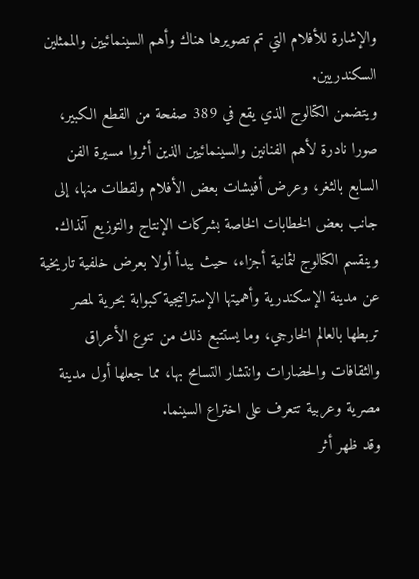والإشارة للأفلام التي تم تصويرها هناك وأهم السينمائيين والممثلين السكندريين.
ويتضمن الكتالوج الذي يقع في 389 صفحة من القطع الكبير، صورا نادرة لأهم الفنانين والسينمائيين الذين أثروا مسيرة الفن السابع بالثغر، وعرض أفيشات بعض الأفلام ولقطات منها، إلى جانب بعض الخطابات الخاصة بشركات الإنتاج والتوزيع آنذاك.
وينقسم الكتالوج لثمانية أجزاء، حيث يبدأ أولا بعرض خلفية تاريخية عن مدينة الإسكندرية وأهميتها الإستراتيجية كبوابة بحرية لمصر تربطها بالعالم الخارجي، وما يستتبع ذلك من تنوع الأعراق والثقافات والحضارات وانتشار التسامح بها، مما جعلها أول مدينة مصرية وعربية تتعرف على اختراع السينما.
وقد ظهر أثر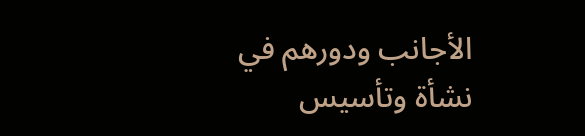الأجانب ودورهم في نشأة وتأسيس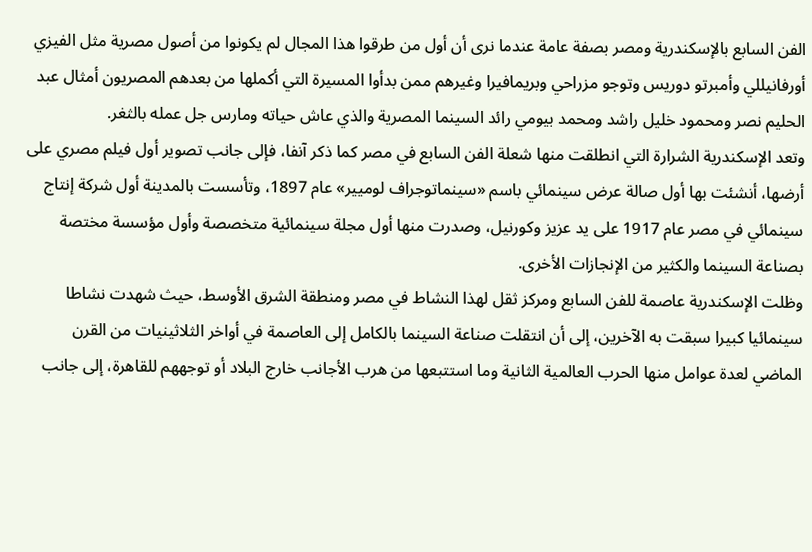الفن السابع بالإسكندرية ومصر بصفة عامة عندما نرى أن أول من طرقوا هذا المجال لم يكونوا من أصول مصرية مثل الفيزي أورفانيللي وأمبرتو دوريس وتوجو مزراحي وبريمافيرا وغيرهم ممن بدأوا المسيرة التي أكملها من بعدهم المصريون أمثال عبد الحليم نصر ومحمود خليل راشد ومحمد بيومي رائد السينما المصرية والذي عاش حياته ومارس جل عمله بالثغر.
وتعد الإسكندرية الشرارة التي انطلقت منها شعلة الفن السابع في مصر كما ذكر آنفا، فإلى جانب تصوير أول فيلم مصري على أرضها، أنشئت بها أول صالة عرض سينمائي باسم «سينماتوجراف لوميير» عام 1897، وتأسست بالمدينة أول شركة إنتاج سينمائي في مصر عام 1917 على يد عزيز وكورنيل، وصدرت منها أول مجلة سينمائية متخصصة وأول مؤسسة مختصة بصناعة السينما والكثير من الإنجازات الأخرى.
وظلت الإسكندرية عاصمة للفن السابع ومركز ثقل لهذا النشاط في مصر ومنطقة الشرق الأوسط، حيث شهدت نشاطا سينمائيا كبيرا سبقت به الآخرين، إلى أن انتقلت صناعة السينما بالكامل إلى العاصمة في أواخر الثلاثينيات من القرن الماضي لعدة عوامل منها الحرب العالمية الثانية وما استتبعها من هرب الأجانب خارج البلاد أو توجههم للقاهرة، إلى جانب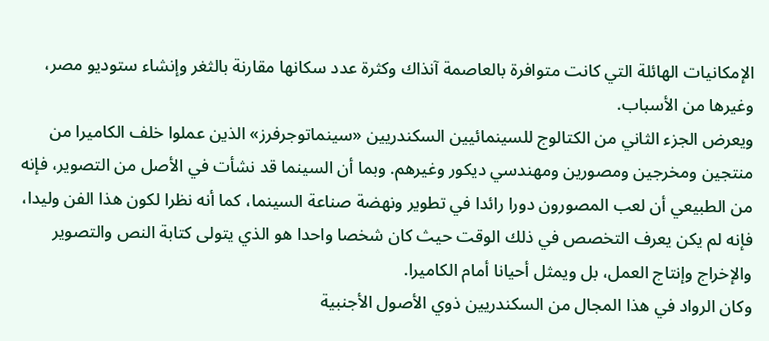الإمكانيات الهائلة التي كانت متوافرة بالعاصمة آنذاك وكثرة عدد سكانها مقارنة بالثغر وإنشاء ستوديو مصر، وغيرها من الأسباب.
ويعرض الجزء الثاني من الكتالوج للسينمائيين السكندريين «سينماتوجرفرز» الذين عملوا خلف الكاميرا من منتجين ومخرجين ومصورين ومهندسي ديكور وغيرهم. وبما أن السينما قد نشأت في الأصل من التصوير، فإنه من الطبيعي أن لعب المصورون دورا رائدا في تطوير ونهضة صناعة السينما، كما أنه نظرا لكون هذا الفن وليدا، فإنه لم يكن يعرف التخصص في ذلك الوقت حيث كان شخصا واحدا هو الذي يتولى كتابة النص والتصوير والإخراج وإنتاج العمل، بل ويمثل أحيانا أمام الكاميرا.
وكان الرواد في هذا المجال من السكندريين ذوي الأصول الأجنبية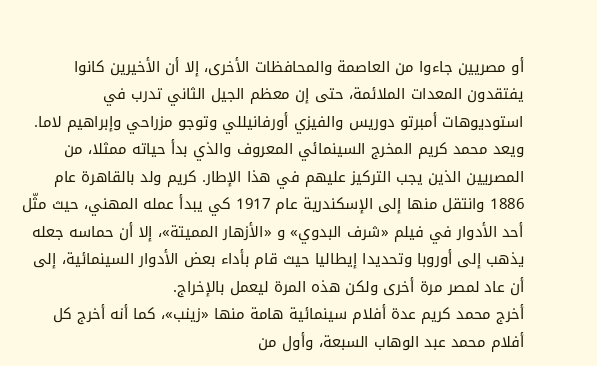أو مصريين جاءوا من العاصمة والمحافظات الأخرى، إلا أن الأخيرين كانوا يفتقدون المعدات الملائمة، حتى إن معظم الجيل الثاني تدرب في استوديوهات أمبرتو دوريس والفيزي أورفانيللي وتوجو مزراحي وإبراهيم لاما.
ويعد محمد كريم المخرج السينمائي المعروف والذي بدأ حياته ممثلا، من المصريين الذين يجب التركيز عليهم في هذا الإطار. كريم ولد بالقاهرة عام 1886 وانتقل منها إلى الإسكندرية عام 1917 كي يبدأ عمله المهني، حيث مثّل أحد الأدوار في فيلم «شرف البدوي» و «الأزهار المميتة»، إلا أن حماسه جعله يذهب إلى أوروبا وتحديدا إيطاليا حيث قام بأداء بعض الأدوار السينمائية، إلى أن عاد لمصر مرة أخرى ولكن هذه المرة ليعمل بالإخراج.
أخرج محمد كريم عدة أفلام سينمائية هامة منها «زينب»، كما أنه أخرج كل أفلام محمد عبد الوهاب السبعة، وأول من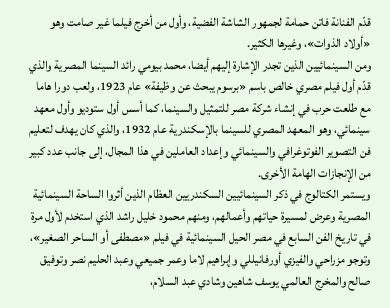قدّم الفنانة فاتن حمامة لجمهور الشاشة الفضية، وأول من أخرج فيلما غير صامت وهو «أولاد الذوات»، وغيرها الكثير.
ومن السينمائيين الذين تجدر الإشارة إليهم أيضا، محمد بيومي رائد السينما المصرية والذي قدّم أول فيلم مصري خالص باسم «برسوم يبحث عن وظيفة» عام 1923، ولعب دورا هاما مع طلعت حرب في إنشاء شركة مصر للتمثيل والسينما، كما أسس أول ستوديو وأول معهد سينمائي، وهو المعهد المصري للسينما بالإسكندرية عام 1932، والذي كان يهدف لتعليم فن التصوير الفوتوغرافي والسينمائي وإعداد العاملين في هذا المجال، إلى جانب عدد كبير من الإنجازات الهامة الأخرى.
ويستمر الكتالوج في ذكر السينمائيين السكندريين العظام الذين أثروا الساحة السينمائية المصرية وعرض لمسيرة حياتهم وأعمالهم، ومنهم محمود خليل راشد الذي استخدم لأول مرة في تاريخ الفن السابع في مصر الحيل السينمائية في فيلم «مصطفى أو الساحر الصغير»، وتوجو مزراحي والفيزي أورفانيللي وإبراهيم لاما وعمر جميعي وعبد الحليم نصر وتوفيق صالح والمخرج العالمي يوسف شاهين وشادي عبد السلام،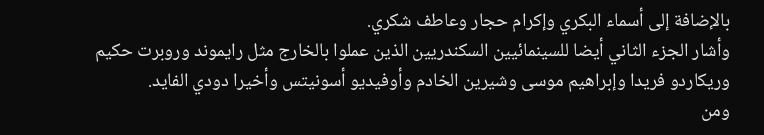بالإضافة إلى أسماء البكري وإكرام حجار وعاطف شكري.
وأشار الجزء الثاني أيضا للسينمائيين السكندريين الذين عملوا بالخارج مثل رايموند وروبرت حكيم وريكاردو فريدا وإبراهيم موسى وشيرين الخادم وأوفيديو أسونيتس وأخيرا دودي الفايد.
ومن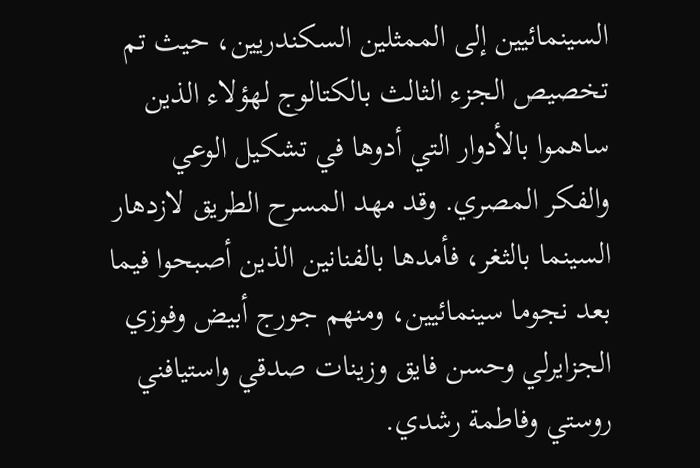السينمائيين إلى الممثلين السكندريين، حيث تم تخصيص الجزء الثالث بالكتالوج لهؤلاء الذين ساهموا بالأدوار التي أدوها في تشكيل الوعي والفكر المصري. وقد مهد المسرح الطريق لازدهار السينما بالثغر، فأمدها بالفنانين الذين أصبحوا فيما بعد نجوما سينمائيين، ومنهم جورج أبيض وفوزي الجزايرلي وحسن فايق وزينات صدقي واستيافني روستي وفاطمة رشدي.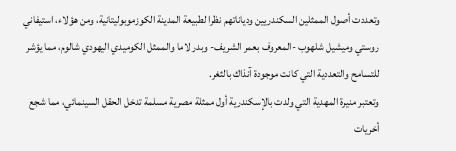وتعددت أصول الممثلين السكندريين ودياناتهم نظرا لطبيعة المدينة الكوزموبوليتانية، ومن هؤلاء، استيفاني روستي وميشيل شلهوب -المعروف بعمر الشريف- وبدر لاما والممثل الكوميدي اليهودي شالوم، مما يؤشر للتسامح والتعددية التي كانت موجودة آنذاك بالثغر.
وتعتبر منيرة المهدية التي ولدت بالإسكندرية أول ممثلة مصرية مسلمة تدخل الحقل السينمائي، مما شجع أخريات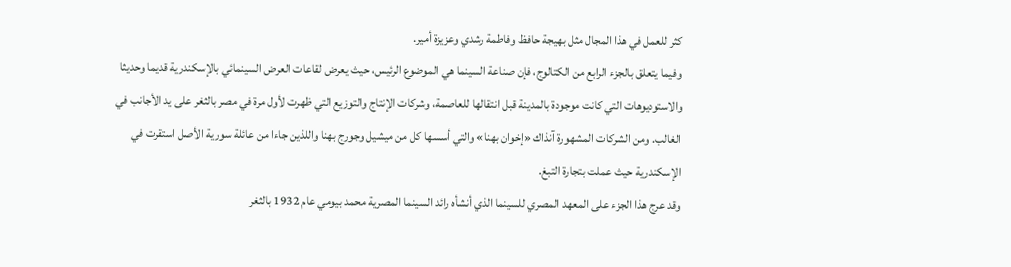كثر للعمل في هذا المجال مثل بهيجة حافظ وفاطمة رشدي وعزيزة أمير.
وفيما يتعلق بالجزء الرابع من الكتالوج، فإن صناعة السينما هي الموضوع الرئيس، حيث يعرض لقاعات العرض السينمائي بالإسكندرية قديما وحديثا والاستوديوهات التي كانت موجودة بالمدينة قبل انتقالها للعاصمة، وشركات الإنتاج والتوزيع التي ظهرت لأول مرة في مصر بالثغر على يد الأجانب في الغالب. ومن الشركات المشهورة آنذاك «إخوان بهنا» والتي أسسها كل من ميشيل وجورج بهنا واللذين جاءا من عائلة سورية الأصل استقرت في الإسكندرية حيث عملت بتجارة التبغ.
وقد عرج هذا الجزء على المعهد المصري للسينما الذي أنشأه رائد السينما المصرية محمد بيومي عام 1932 بالثغر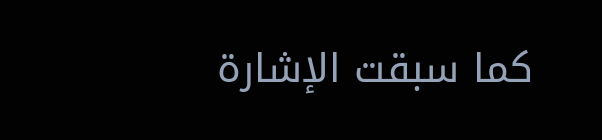كما سبقت الإشارة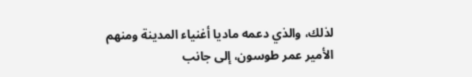لذلك، والذي دعمه ماديا أغنياء المدينة ومنهم الأمير عمر طوسون، إلى جانب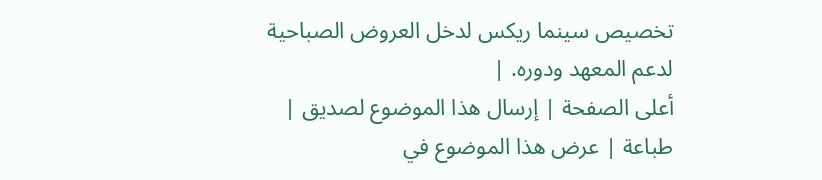تخصيص سينما ريكس لدخل العروض الصباحية لدعم المعهد ودوره. |
أعلى الصفحة | إرسال هذا الموضوع لصديق | طباعة | عرض هذا الموضوع في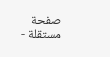صفحة مستقلة -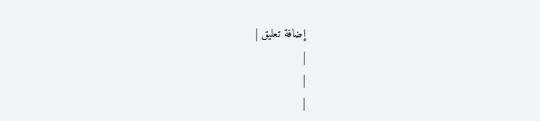إضافة تعليق |
|
|
|